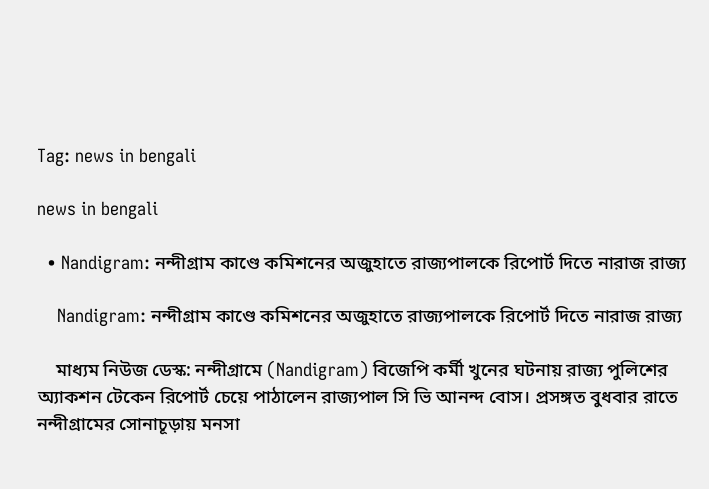Tag: news in bengali

news in bengali

  • Nandigram: নন্দীগ্রাম কাণ্ডে কমিশনের অজুহাতে রাজ্যপালকে রিপোর্ট দিতে নারাজ রাজ্য

    Nandigram: নন্দীগ্রাম কাণ্ডে কমিশনের অজুহাতে রাজ্যপালকে রিপোর্ট দিতে নারাজ রাজ্য

    মাধ্যম নিউজ ডেস্ক: নন্দীগ্রামে (Nandigram) বিজেপি কর্মী খুনের ঘটনায় রাজ্য পুলিশের অ্যাকশন টেকেন রিপোর্ট চেয়ে পাঠালেন রাজ্যপাল সি ভি আনন্দ বোস। প্রসঙ্গত বুধবার রাতে নন্দীগ্রামের সোনাচূড়ায় মনসা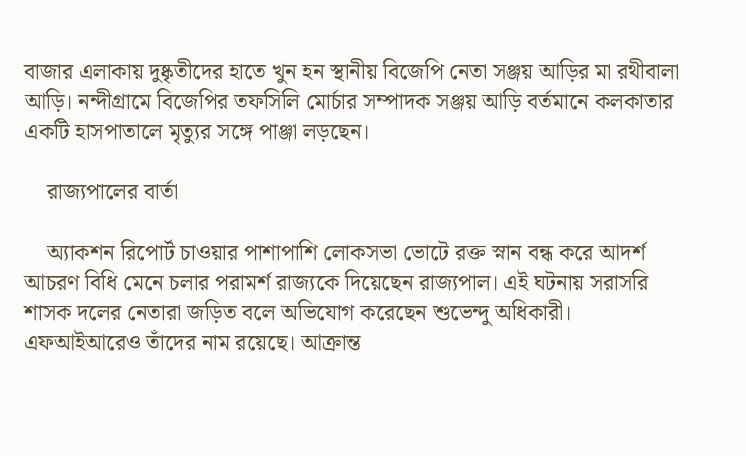বাজার এলাকায় দুষ্কৃতীদের হাতে খুন হন স্থানীয় বিজেপি নেতা সঞ্জয় আড়ির মা রথীবালা আড়ি। নন্দীগ্রামে বিজেপির তফসিলি মোর্চার সম্পাদক সঞ্জয় আড়ি বর্তমানে কলকাতার একটি হাসপাতালে মৃত্যুর সঙ্গে পাঞ্জা লড়ছেন।

    রাজ্যপালের বার্তা

    অ্যাকশন রিপোর্ট চাওয়ার পাশাপাশি লোকসভা ভোটে রক্ত স্নান বন্ধ করে আদর্শ আচরণ বিধি মেনে চলার পরামর্শ রাজ্যকে দিয়েছেন রাজ্যপাল। এই ঘটনায় সরাসরি শাসক দলের নেতারা জড়িত বলে অভিযোগ করেছেন শুভেন্দু অধিকারী। এফআইআরেও তাঁদের নাম রয়েছে। আক্রান্ত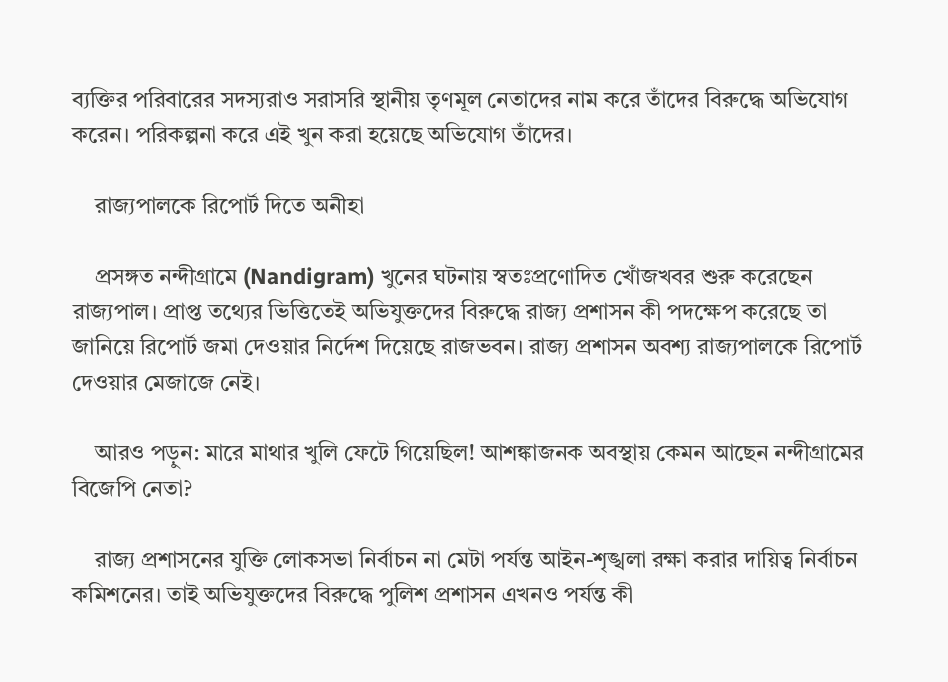ব্যক্তির পরিবারের সদস্যরাও সরাসরি স্থানীয় তৃণমূল নেতাদের নাম করে তাঁদের বিরুদ্ধে অভিযোগ করেন। পরিকল্পনা করে এই খুন করা হয়েছে অভিযোগ তাঁদের।

    রাজ্যপালকে রিপোর্ট দিতে অনীহা

    প্রসঙ্গত নন্দীগ্রামে (Nandigram) খুনের ঘটনায় স্বতঃপ্রণোদিত খোঁজখবর শুরু করেছেন রাজ্যপাল। প্রাপ্ত তথ্যের ভিত্তিতেই অভিযুক্তদের বিরুদ্ধে রাজ্য প্রশাসন কী পদক্ষেপ করেছে তা জানিয়ে রিপোর্ট জমা দেওয়ার নির্দেশ দিয়েছে রাজভবন। রাজ্য প্রশাসন অবশ্য রাজ্যপালকে রিপোর্ট দেওয়ার মেজাজে নেই।

    আরও পড়ুন: মারে মাথার খুলি ফেটে গিয়েছিল! আশঙ্কাজনক অবস্থায় কেমন আছেন নন্দীগ্রামের বিজেপি নেতা?

    রাজ্য প্রশাসনের যুক্তি লোকসভা নির্বাচন না মেটা পর্যন্ত আইন-শৃঙ্খলা রক্ষা করার দায়িত্ব নির্বাচন কমিশনের। তাই অভিযুক্তদের বিরুদ্ধে পুলিশ প্রশাসন এখনও পর্যন্ত কী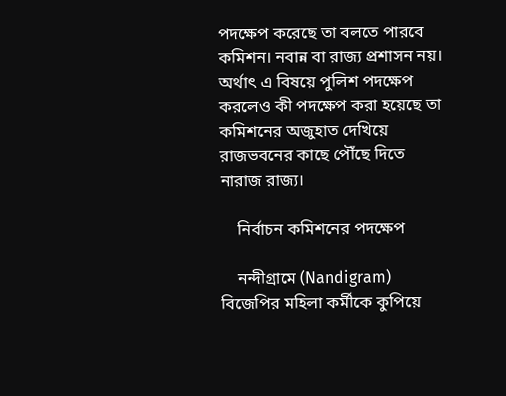পদক্ষেপ করেছে তা বলতে পারবে কমিশন। নবান্ন বা রাজ্য প্রশাসন নয়। অর্থাৎ এ বিষয়ে পুলিশ পদক্ষেপ করলেও কী পদক্ষেপ করা হয়েছে তা কমিশনের অজুহাত দেখিয়ে রাজভবনের কাছে পৌঁছে দিতে নারাজ রাজ্য।

    নির্বাচন কমিশনের পদক্ষেপ

    নন্দীগ্রামে (Nandigram) বিজেপির মহিলা কর্মীকে কুপিয়ে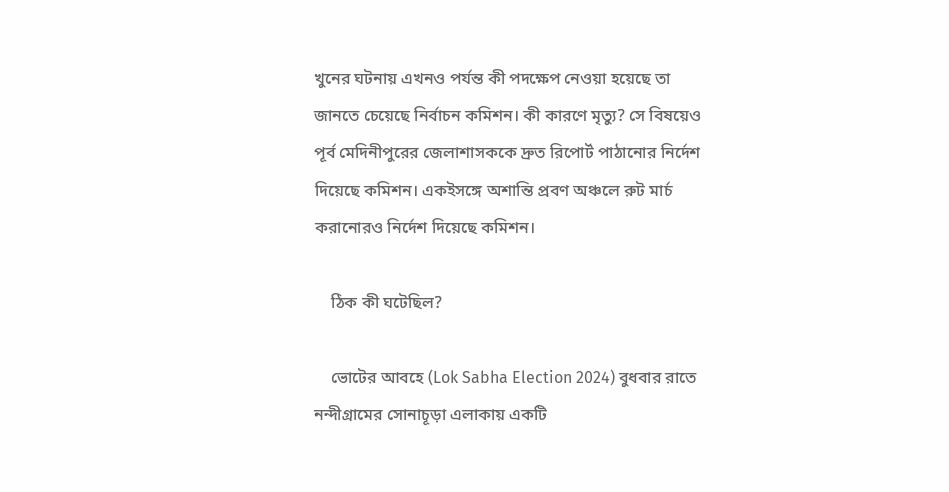খুনের ঘটনায় এখনও পর্যন্ত কী পদক্ষেপ নেওয়া হয়েছে তা জানতে চেয়েছে নির্বাচন কমিশন। কী কারণে মৃত্যু? সে বিষয়েও পূর্ব মেদিনীপুরের জেলাশাসককে দ্রুত রিপোর্ট পাঠানোর নির্দেশ দিয়েছে কমিশন। একইসঙ্গে অশান্তি প্রবণ অঞ্চলে রুট মার্চ করানোরও নির্দেশ দিয়েছে কমিশন।

    ঠিক কী ঘটেছিল?

    ভোটের আবহে (Lok Sabha Election 2024) বুধবার রাতে নন্দীগ্রামের সোনাচূড়া এলাকায় একটি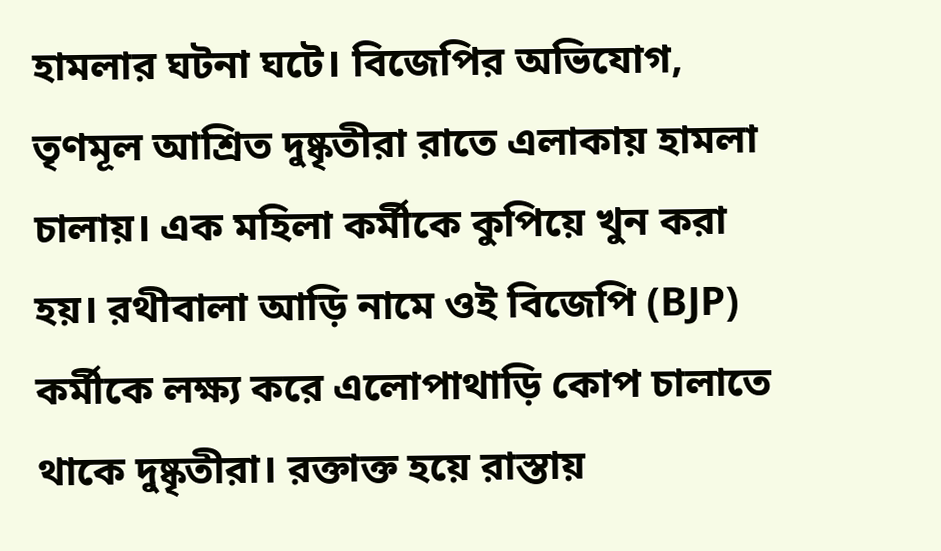হামলার ঘটনা ঘটে। বিজেপির অভিযোগ, তৃণমূল আশ্রিত দুষ্কৃতীরা রাতে এলাকায় হামলা চালায়। এক মহিলা কর্মীকে কুপিয়ে খুন করা হয়। রথীবালা আড়ি নামে ওই বিজেপি (BJP) কর্মীকে লক্ষ্য করে এলোপাথাড়ি কোপ চালাতে থাকে দুষ্কৃতীরা। রক্তাক্ত হয়ে রাস্তায়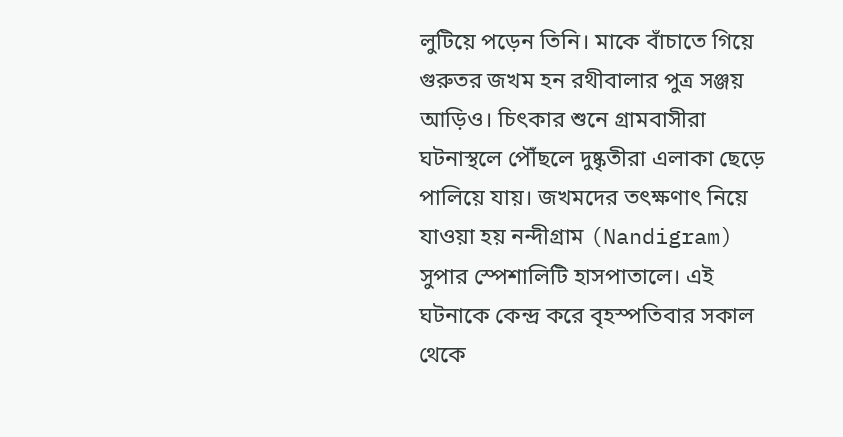লুটিয়ে পড়েন তিনি। মাকে বাঁচাতে গিয়ে গুরুতর জখম হন রথীবালার পুত্র সঞ্জয় আড়িও। চিৎকার শুনে গ্রামবাসীরা ঘটনাস্থলে পৌঁছলে দুষ্কৃতীরা এলাকা ছেড়ে পালিয়ে যায়। জখমদের তৎক্ষণাৎ নিয়ে যাওয়া হয় নন্দীগ্রাম (Nandigram) সুপার স্পেশালিটি হাসপাতালে। এই ঘটনাকে কেন্দ্র করে বৃহস্পতিবার সকাল থেকে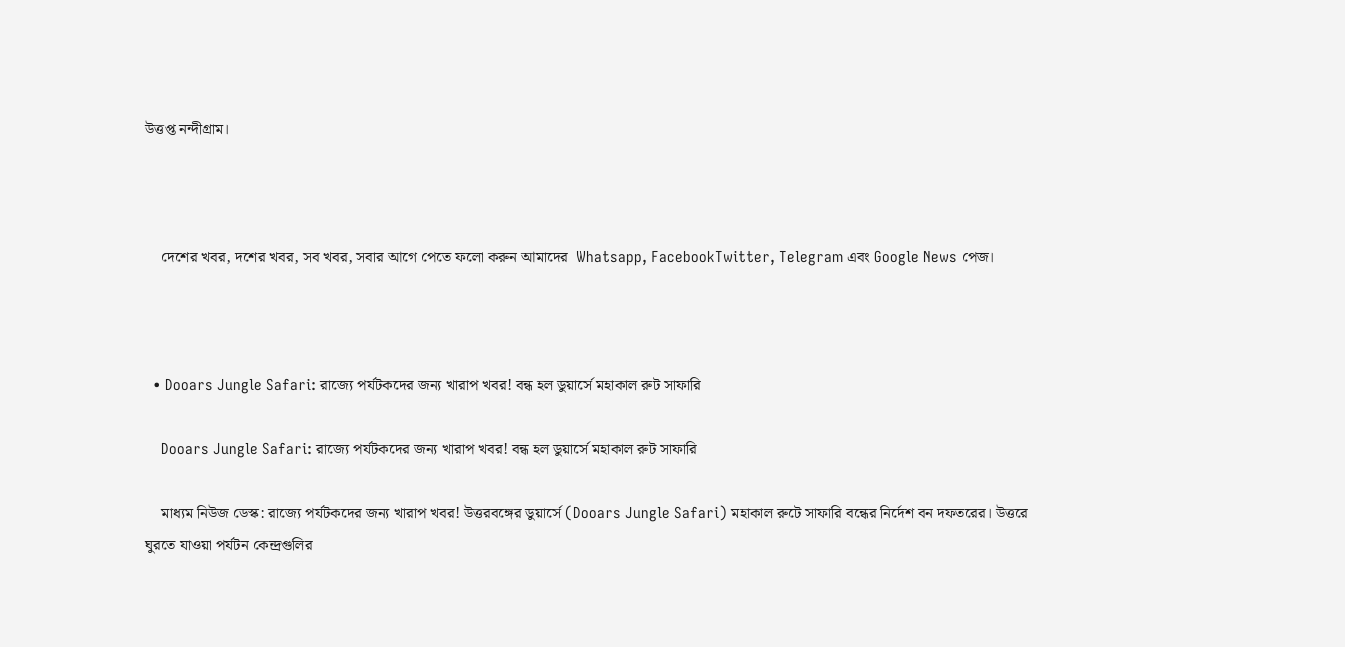উত্তপ্ত নন্দীগ্রাম।



    দেশের খবর, দশের খবর, সব খবর, সবার আগে পেতে ফলো করুন আমাদের  Whatsapp, FacebookTwitter, Telegram এবং Google News পেজ।



  • Dooars Jungle Safari: রাজ্যে পর্যটকদের জন্য খারাপ খবর! বন্ধ হল ডুয়ার্সে মহাকাল রুট সাফারি

    Dooars Jungle Safari: রাজ্যে পর্যটকদের জন্য খারাপ খবর! বন্ধ হল ডুয়ার্সে মহাকাল রুট সাফারি

    মাধ্যম নিউজ ডেস্ক: রাজ্যে পর্যটকদের জন্য খারাপ খবর! উত্তরবঙ্গের ডুয়ার্সে (Dooars Jungle Safari) মহাকাল রুটে সাফারি বন্ধের নির্দেশ বন দফতরের। উত্তরে ঘুরতে যাওয়া পর্যটন কেন্দ্রগুলির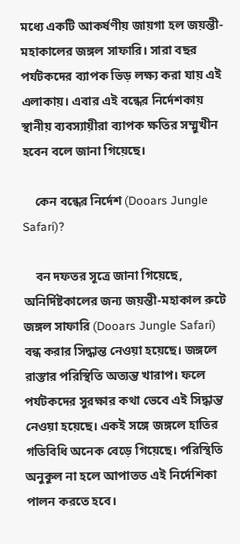মধ্যে একটি আকর্ষণীয় জায়গা হল জয়ন্তী-মহাকালের জঙ্গল সাফারি। সারা বছর পর্যটকদের ব্যাপক ভিড় লক্ষ্য করা যায় এই এলাকায়। এবার এই বন্ধের নির্দেশকায় স্থানীয় ব্যবস্যায়ীরা ব্যাপক ক্ষতির সম্মুখীন হবেন বলে জানা গিয়েছে।

    কেন বন্ধের নির্দেশ (Dooars Jungle Safari)?

    বন দফতর সূত্রে জানা গিয়েছে, অনির্দিষ্টকালের জন্য জয়ন্তী-মহাকাল রুটে জঙ্গল সাফারি (Dooars Jungle Safari) বন্ধ করার সিদ্ধান্ত নেওয়া হয়েছে। জঙ্গলে রাস্তার পরিস্থিতি অত্যন্ত খারাপ। ফলে পর্যটকদের সুরক্ষার কথা ভেবে এই সিদ্ধান্ত নেওয়া হয়েছে। একই সঙ্গে জঙ্গলে হাতির গতিবিধি অনেক বেড়ে গিয়েছে। পরিস্থিতি অনুকুল না হলে আপাতত এই নির্দেশিকা পালন করতে হবে।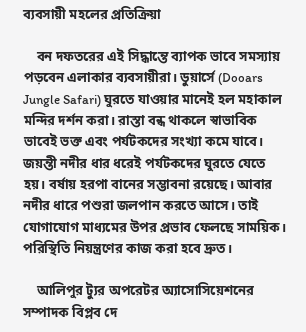ব্যবসায়ী মহলের প্রতিক্রিয়া

    বন দফতরের এই সিদ্ধান্তে ব্যাপক ভাবে সমস্যায় পড়বেন এলাকার ব্যবসায়ীরা। ডুয়ার্সে (Dooars Jungle Safari) ঘুরতে যাওয়ার মানেই হল মহাকাল মন্দির দর্শন করা। রাস্তা বন্ধ থাকলে স্বাভাবিক ভাবেই ভক্ত এবং পর্যটকদের সংখ্যা কমে যাবে। জয়ন্তী নদীর ধার ধরেই পর্যটকদের ঘুরতে যেতে হয়। বর্ষায় হরপা বানের সম্ভাবনা রয়েছে। আবার নদীর ধারে পশুরা জলপান করতে আসে। তাই যোগাযোগ মাধ্যমের উপর প্রভাব ফেলছে সাময়িক। পরিস্থিতি নিয়ন্ত্রণের কাজ করা হবে দ্রুত।

    আলিপুর ট্যুর অপরেটর অ্যাসোসিয়েশনের সম্পাদক বিপ্লব দে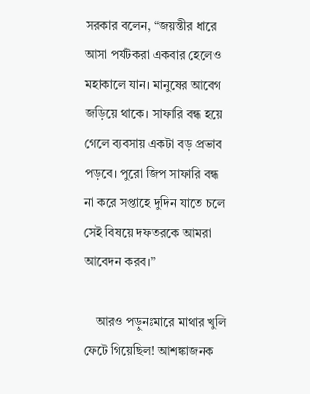সরকার বলেন, “জয়ন্তীর ধারে আসা পর্যটকরা একবার হেলেও মহাকালে যান। মানুষের আবেগ জড়িয়ে থাকে। সাফারি বন্ধ হয়ে গেলে ব্যবসায় একটা বড় প্রভাব পড়বে। পুরো জিপ সাফারি বন্ধ না করে সপ্তাহে দুদিন যাতে চলে সেই বিষয়ে দফতরকে আমরা আবেদন করব।”

    আরও পড়ুনঃমারে মাথার খুলি ফেটে গিয়েছিল! আশঙ্কাজনক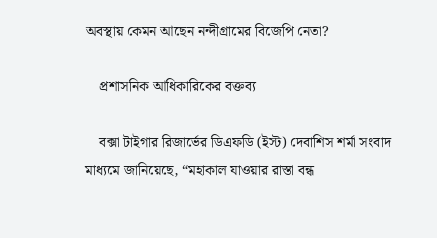অবস্থায় কেমন আছেন নন্দীগ্রামের বিজেপি নেতা?

    প্রশাসনিক আধিকারিকের বক্তব্য

    বক্সা টাইগার রিজার্ভের ডিএফডি (ইস্ট) দেবাশিস শর্মা সংবাদ মাধ্যমে জানিয়েছে, “মহাকাল যাওয়ার রাস্তা বন্ধ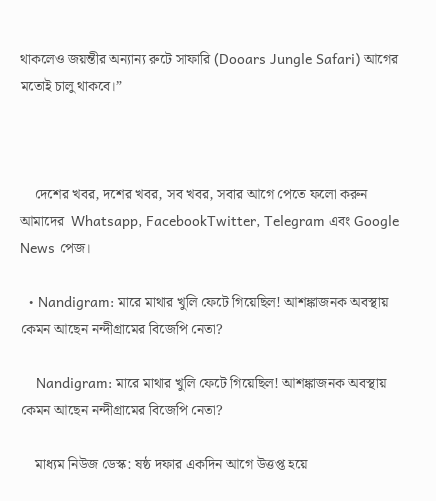থাকলেও জয়ন্তীর অন্যান্য রুটে সাফারি (Dooars Jungle Safari) আগের মতোই চালু থাকবে।”



    দেশের খবর, দশের খবর, সব খবর, সবার আগে পেতে ফলো করুন আমাদের  Whatsapp, FacebookTwitter, Telegram এবং Google News পেজ।

  • Nandigram: মারে মাথার খুলি ফেটে গিয়েছিল! আশঙ্কাজনক অবস্থায় কেমন আছেন নন্দীগ্রামের বিজেপি নেতা?

    Nandigram: মারে মাথার খুলি ফেটে গিয়েছিল! আশঙ্কাজনক অবস্থায় কেমন আছেন নন্দীগ্রামের বিজেপি নেতা?

    মাধ্যম নিউজ ডেস্ক: ষষ্ঠ দফার একদিন আগে উত্তপ্ত হয়ে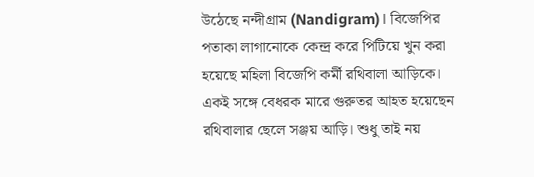উঠেছে নন্দীগ্রাম (Nandigram)। বিজেপির পতাকা লাগানোকে কেন্দ্র করে পিটিয়ে খুন করা হয়েছে মহিলা বিজেপি কর্মী রথিবালা আড়িকে। একই সঙ্গে বেধরক মারে গুরুতর আহত হয়েছেন রথিবালার ছেলে সঞ্জয় আড়ি। শুধু তাই নয়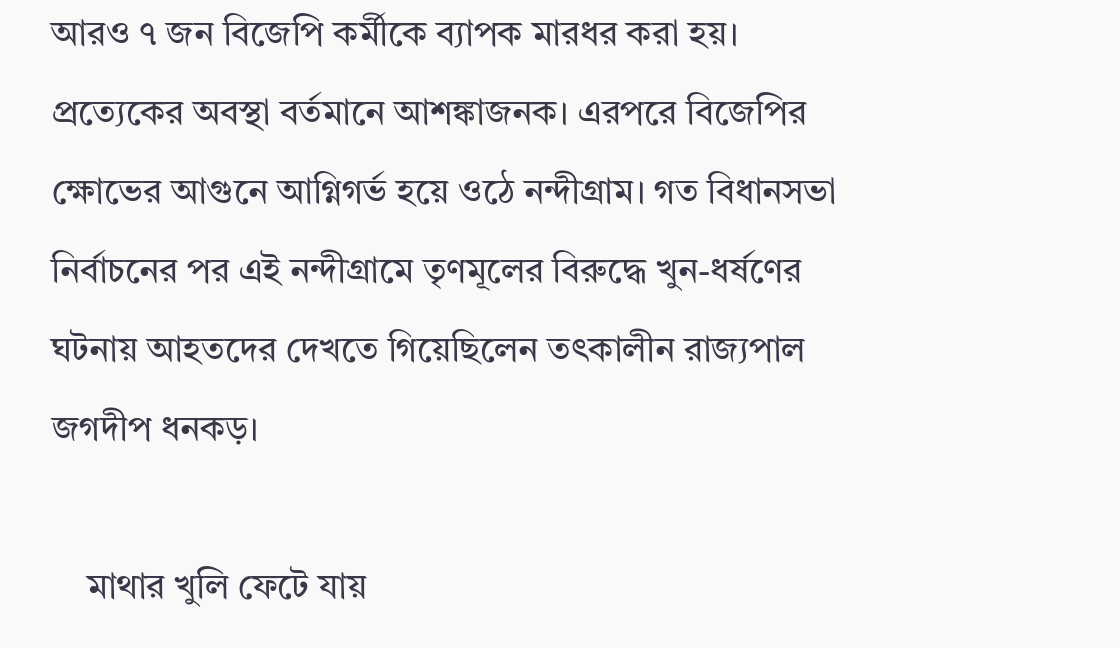আরও ৭ জন বিজেপি কর্মীকে ব্যাপক মারধর করা হয়। প্রত্যেকের অবস্থা বর্তমানে আশঙ্কাজনক। এরপরে বিজেপির ক্ষোভের আগুনে আগ্নিগর্ভ হয়ে ওঠে নন্দীগ্রাম। গত বিধানসভা নির্বাচনের পর এই নন্দীগ্রামে তৃণমূলের বিরুদ্ধে খুন-ধর্ষণের ঘটনায় আহতদের দেখতে গিয়েছিলেন তৎকালীন রাজ্যপাল জগদীপ ধনকড়।

    মাথার খুলি ফেটে যায়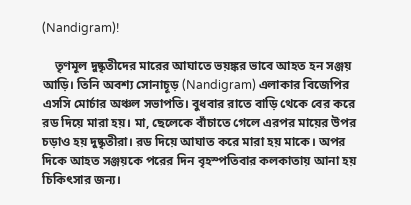(Nandigram)!

    তৃণমূল দুষ্কৃতীদের মারের আঘাতে ভয়ঙ্কর ভাবে আহত হন সঞ্জয় আড়ি। তিনি অবশ্য সোনাচূড় (Nandigram) এলাকার বিজেপির এসসি মোর্চার অঞ্চল সভাপতি। বুধবার রাতে বাড়ি থেকে বের করে রড দিয়ে মারা হয়। মা, ছেলেকে বাঁচাতে গেলে এরপর মায়ের উপর চড়াও হয় দুষ্কৃতীরা। রড দিয়ে আঘাত করে মারা হয় মাকে। অপর দিকে আহত সঞ্জয়কে পরের দিন বৃহস্পতিবার কলকাতায় আনা হয় চিকিৎসার জন্য।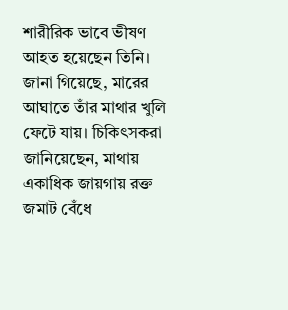শারীরিক ভাবে ভীষণ আহত হয়েছেন তিনি। জানা গিয়েছে, মারের আঘাতে তাঁর মাথার খুলি ফেটে যায়। চিকিৎসকরা জানিয়েছেন, মাথায় একাধিক জায়গায় রক্ত জমাট বেঁধে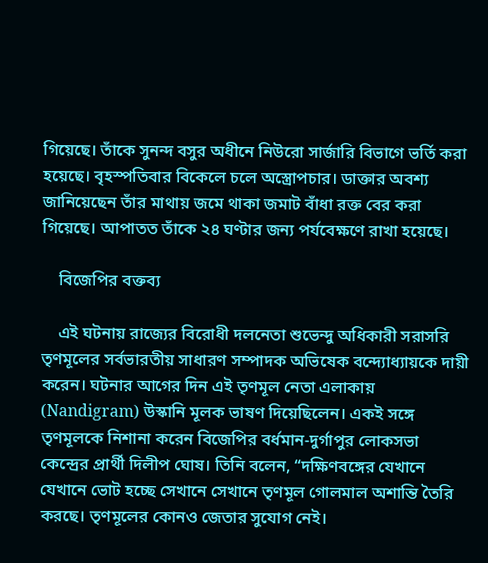গিয়েছে। তাঁকে সুনন্দ বসুর অধীনে নিউরো সার্জারি বিভাগে ভর্তি করা হয়েছে। বৃহস্পতিবার বিকেলে চলে অস্ত্রোপচার। ডাক্তার অবশ্য জানিয়েছেন তাঁর মাথায় জমে থাকা জমাট বাঁধা রক্ত বের করা গিয়েছে। আপাতত তাঁকে ২৪ ঘণ্টার জন্য পর্যবেক্ষণে রাখা হয়েছে।

    বিজেপির বক্তব্য

    এই ঘটনায় রাজ্যের বিরোধী দলনেতা শুভেন্দু অধিকারী সরাসরি তৃণমূলের সর্বভারতীয় সাধারণ সম্পাদক অভিষেক বন্দ্যোধ্যায়কে দায়ী করেন। ঘটনার আগের দিন এই তৃণমূল নেতা এলাকায় (Nandigram) উস্কানি মূলক ভাষণ দিয়েছিলেন। একই সঙ্গে তৃণমূলকে নিশানা করেন বিজেপির বর্ধমান-দুর্গাপুর লোকসভা কেন্দ্রের প্রার্থী দিলীপ ঘোষ। তিনি বলেন, “দক্ষিণবঙ্গের যেখানে যেখানে ভোট হচ্ছে সেখানে সেখানে তৃণমূল গোলমাল অশান্তি তৈরি করছে। তৃণমূলের কোনও জেতার সুযোগ নেই।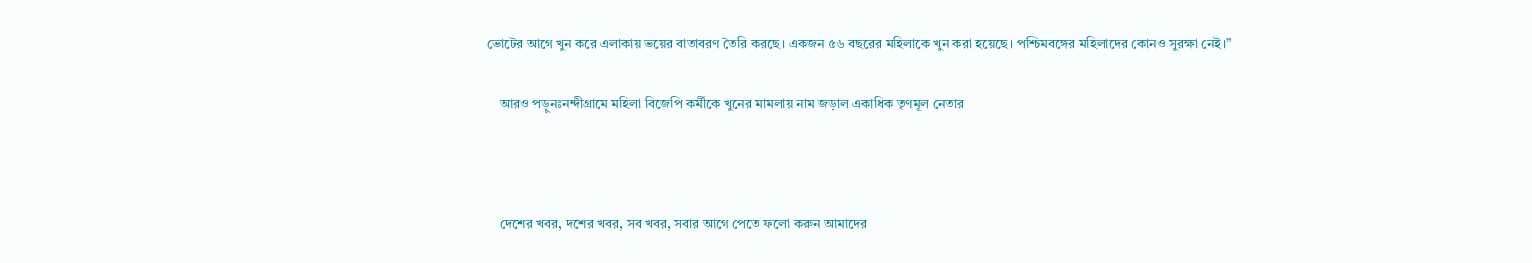ভোটের আগে খুন করে এলাকায় ভয়ের বাতাবরণ তৈরি করছে। একজন ৫৬ বছরের মহিলাকে খুন করা হয়েছে। পশ্চিমবঙ্গের মহিলাদের কোনও সুরক্ষা নেই।”

    আরও পড়ুনঃনন্দীগ্রামে মহিলা বিজেপি কর্মীকে খুনের মামলায় নাম জড়াল একাধিক তৃণমূল নেতার



    দেশের খবর, দশের খবর, সব খবর, সবার আগে পেতে ফলো করুন আমাদের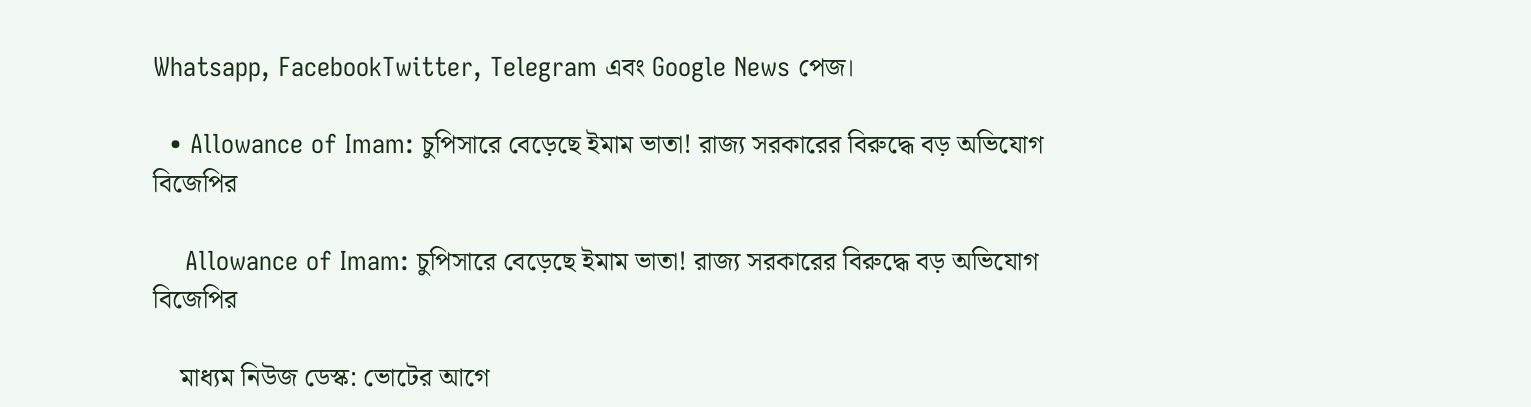Whatsapp, FacebookTwitter, Telegram এবং Google News পেজ।

  • Allowance of Imam: চুপিসারে বেড়েছে ইমাম ভাতা! রাজ্য সরকারের বিরুদ্ধে বড় অভিযোগ বিজেপির

    Allowance of Imam: চুপিসারে বেড়েছে ইমাম ভাতা! রাজ্য সরকারের বিরুদ্ধে বড় অভিযোগ বিজেপির

    মাধ্যম নিউজ ডেস্ক: ভোটের আগে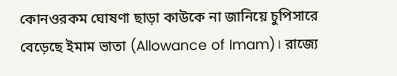কোনওরকম ঘোষণা ছাড়া কাউকে না জানিয়ে চুপিসারে বেড়েছে ইমাম ভাতা (Allowance of Imam)। রাজ্যে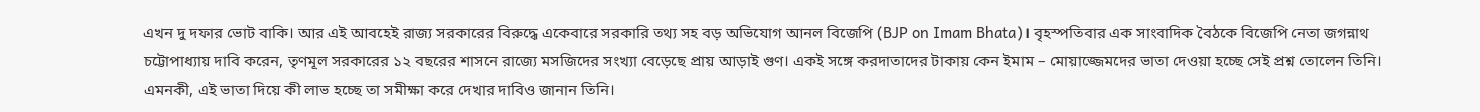এখন দু দফার ভোট বাকি। আর এই আবহেই রাজ্য সরকারের বিরুদ্ধে একেবারে সরকারি তথ্য সহ বড় অভিযোগ আনল বিজেপি (BJP on Imam Bhata)। বৃহস্পতিবার এক সাংবাদিক বৈঠকে বিজেপি নেতা জগন্নাথ চট্টোপাধ্যায় দাবি করেন, তৃণমূল সরকারের ১২ বছরের শাসনে রাজ্যে মসজিদের সংখ্যা বেড়েছে প্রায় আড়াই গুণ। একই সঙ্গে করদাতাদের টাকায় কেন ইমাম – মোয়াজ্জেমদের ভাতা দেওয়া হচ্ছে সেই প্রশ্ন তোলেন তিনি। এমনকী, এই ভাতা দিয়ে কী লাভ হচ্ছে তা সমীক্ষা করে দেখার দাবিও জানান তিনি।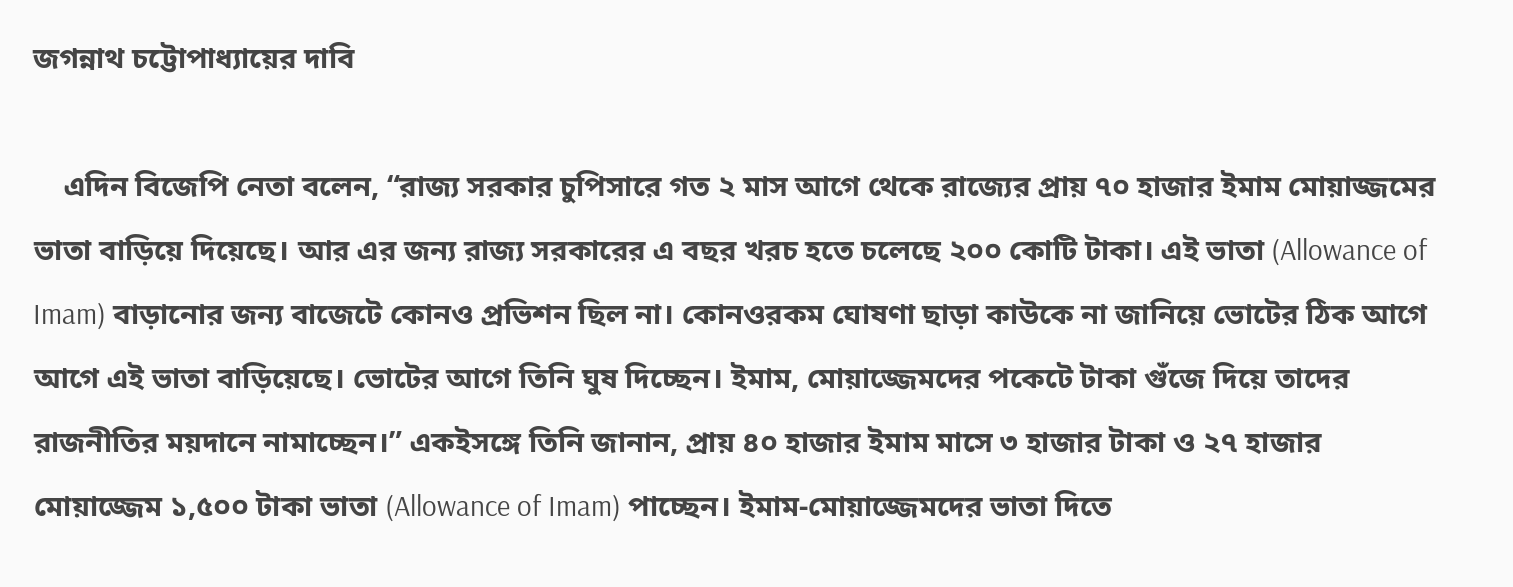জগন্নাথ চট্টোপাধ্যায়ের দাবি

    এদিন বিজেপি নেতা বলেন, “রাজ্য সরকার চুপিসারে গত ২ মাস আগে থেকে রাজ্যের প্রায় ৭০ হাজার ইমাম মোয়াজ্জমের ভাতা বাড়িয়ে দিয়েছে। আর এর জন্য রাজ্য সরকারের এ বছর খরচ হতে চলেছে ২০০ কোটি টাকা। এই ভাতা (Allowance of Imam) বাড়ানোর জন্য বাজেটে কোনও প্রভিশন ছিল না। কোনওরকম ঘোষণা ছাড়া কাউকে না জানিয়ে ভোটের ঠিক আগে আগে এই ভাতা বাড়িয়েছে। ভোটের আগে তিনি ঘুষ দিচ্ছেন। ইমাম, মোয়াজ্জেমদের পকেটে টাকা গুঁজে দিয়ে তাদের রাজনীতির ময়দানে নামাচ্ছেন।” একইসঙ্গে তিনি জানান, প্রায় ৪০ হাজার ইমাম মাসে ৩ হাজার টাকা ও ২৭ হাজার মোয়াজ্জেম ১,৫০০ টাকা ভাতা (Allowance of Imam) পাচ্ছেন। ইমাম-মোয়াজ্জেমদের ভাতা দিতে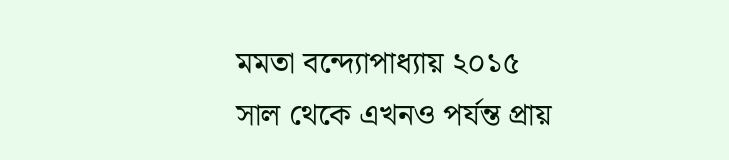মমতা বন্দ্যোপাধ্যায় ২০১৫ সাল থেকে এখনও পর্যন্ত প্রায়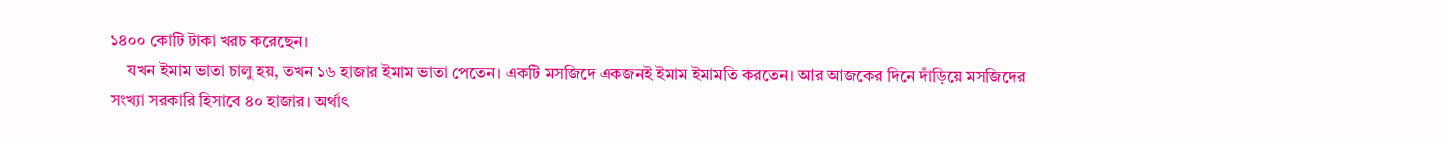১৪০০ কোটি টাকা খরচ করেছেন।
    যখন ইমাম ভাতা চালু হয়, তখন ১৬ হাজার ইমাম ভাতা পেতেন। একটি মসজিদে একজনই ইমাম ইমামতি করতেন। আর আজকের দিনে দাঁড়িয়ে মসজিদের সংখ্যা সরকারি হিসাবে ৪০ হাজার। অর্থাৎ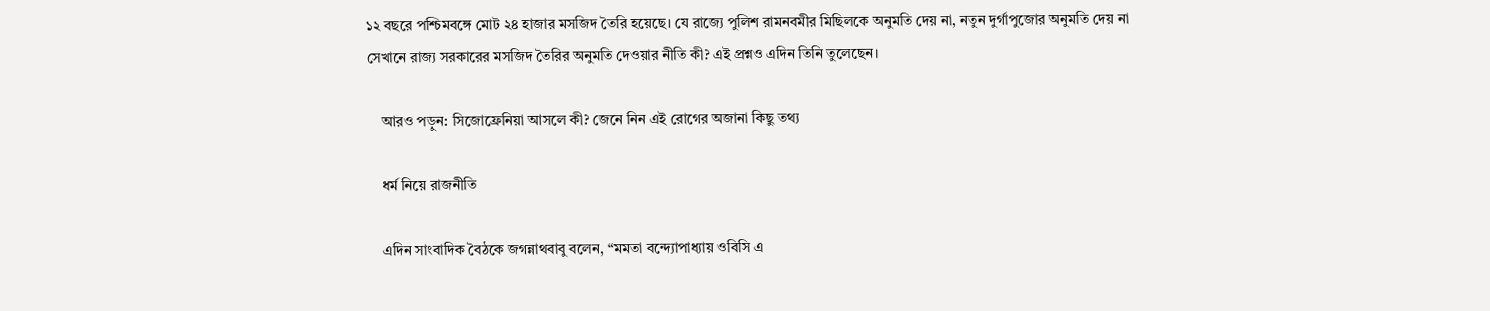১২ বছরে পশ্চিমবঙ্গে মোট ২৪ হাজার মসজিদ তৈরি হয়েছে। যে রাজ্যে পুলিশ রামনবমীর মিছিলকে অনুমতি দেয় না, নতুন দুর্গাপুজোর অনুমতি দেয় না সেখানে রাজ্য সরকারের মসজিদ তৈরির অনুমতি দেওয়ার নীতি কী? এই প্রশ্নও এদিন তিনি তুলেছেন।

    আরও পড়ুন: সিজোফ্রেনিয়া আসলে কী? জেনে নিন এই রোগের অজানা কিছু তথ্য

    ধর্ম নিয়ে রাজনীতি

    এদিন সাংবাদিক বৈঠকে জগন্নাথবাবু বলেন, “মমতা বন্দ্যোপাধ্যায় ওবিসি এ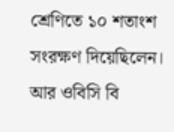শ্রেণিতে ১০ শতাংশ সংরক্ষণ দিয়েছিলেন। আর ওবিসি বি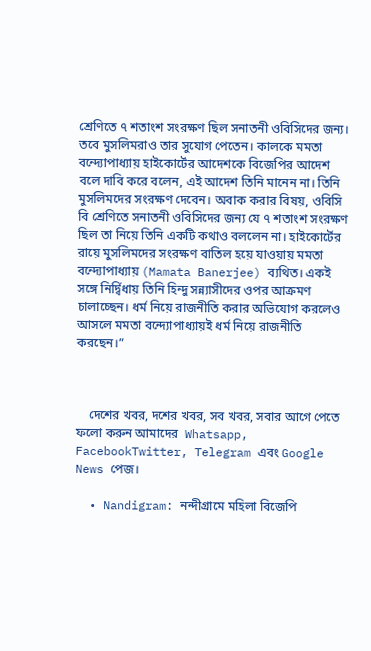শ্রেণিতে ৭ শতাংশ সংরক্ষণ ছিল সনাতনী ওবিসিদের জন্য। তবে মুসলিমরাও তার সুযোগ পেতেন। কালকে মমতা বন্দ্যোপাধ্যায় হাইকোর্টের আদেশকে বিজেপির আদেশ বলে দাবি করে বলেন, এই আদেশ তিনি মানেন না। তিনি মুসলিমদের সংরক্ষণ দেবেন। অবাক করার বিষয়, ওবিসি বি শ্রেণিতে সনাতনী ওবিসিদের জন্য যে ৭ শতাংশ সংরক্ষণ ছিল তা নিয়ে তিনি একটি কথাও বললেন না। হাইকোর্টের রায়ে মুসলিমদের সংরক্ষণ বাতিল হয়ে যাওয়ায় মমতা বন্দ্যোপাধ্যায় (Mamata Banerjee) ব্যথিত। একই সঙ্গে নির্দ্বিধায় তিনি হিন্দু সন্ন্যাসীদের ওপর আক্রমণ চালাচ্ছেন। ধর্ম নিয়ে রাজনীতি করার অভিযোগ করলেও আসলে মমতা বন্দ্যোপাধ্যায়ই ধর্ম নিয়ে রাজনীতি করছেন।”



    দেশের খবর, দশের খবর, সব খবর, সবার আগে পেতে ফলো করুন আমাদের  Whatsapp, FacebookTwitter, Telegram এবং Google News পেজ।

  • Nandigram: নন্দীগ্রামে মহিলা বিজেপি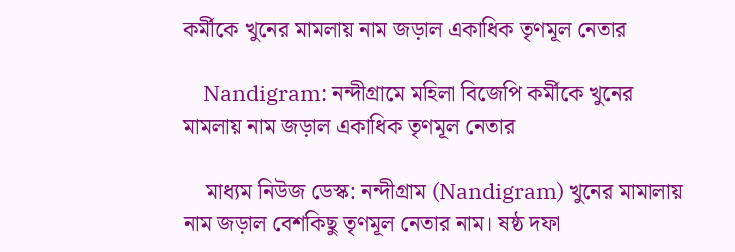কর্মীকে খুনের মামলায় নাম জড়াল একাধিক তৃণমূল নেতার

    Nandigram: নন্দীগ্রামে মহিলা বিজেপি কর্মীকে খুনের মামলায় নাম জড়াল একাধিক তৃণমূল নেতার

    মাধ্যম নিউজ ডেস্ক: নন্দীগ্রাম (Nandigram) খুনের মামালায় নাম জড়াল বেশকিছু তৃণমূল নেতার নাম। ষষ্ঠ দফা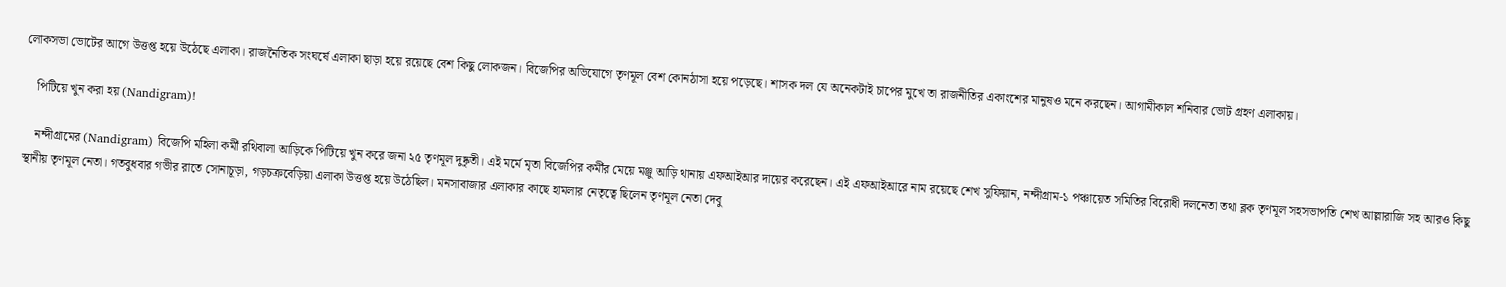লোকসভা ভোটের আগে উত্তপ্ত হয়ে উঠেছে এলাকা। রাজনৈতিক সংঘর্ষে এলাকা ছাড়া হয়ে রয়েছে বেশ কিছু লোকজন। বিজেপির অভিযোগে তৃণমূল বেশ কোনঠাসা হয়ে পড়েছে। শাসক দল যে অনেকটাই চাপের মুখে তা রাজনীতির একাংশের মানুষও মনে করছেন। আগামীকাল শনিবার ভোট গ্রহণ এলাকায়।

    পিটিয়ে খুন করা হয় (Nandigram)!

    নন্দীগ্রামের (Nandigram) বিজেপি মহিলা কর্মী রথিবালা আড়িকে পিটিয়ে খুন করে জনা ২৫ তৃণমূল দুষ্কৃতী। এই মর্মে মৃতা বিজেপির কর্মীর মেয়ে মঞ্জু আড়ি থানায় এফআইআর দায়ের করেছেন। এই এফআইআরে নাম রয়েছে শেখ সুফিয়ান, নন্দীগ্রাম-১ পঞ্চায়েত সমিতির বিরোধী দলনেতা তথা ব্লক তৃণমূল সহসভাপতি শেখ আল্লারাজি সহ আরও কিছু স্থানীয় তৃণমূল নেতা। গতবুধবার গভীর রাতে সোনাচূড়া, গড়চক্রবেড়িয়া এলাকা উত্তপ্ত হয়ে উঠেছিল। মনসাবাজার এলাকার কাছে হামলার নেতৃত্বে ছিলেন তৃণমূল নেতা দেবু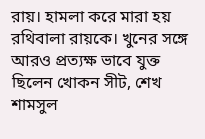রায়। হামলা করে মারা হয় রথিবালা রায়কে। খুনের সঙ্গে আরও প্রত্যক্ষ ভাবে যুক্ত ছিলেন খোকন সীট, শেখ শামসুল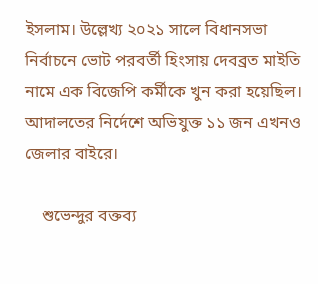ইসলাম। উল্লেখ্য ২০২১ সালে বিধানসভা নির্বাচনে ভোট পরবর্তী হিংসায় দেবব্রত মাইতি নামে এক বিজেপি কর্মীকে খুন করা হয়েছিল। আদালতের নির্দেশে অভিযুক্ত ১১ জন এখনও জেলার বাইরে।

    শুভেন্দুর বক্তব্য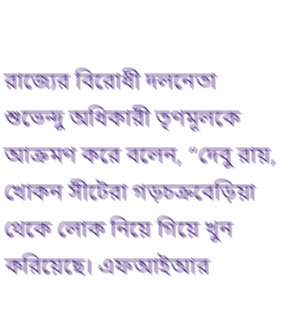রাজ্যের বিরোধী দলনেতা শুভেন্দু অধিকারী তৃণমূলকে আক্রমণ করে বলেন, “দেবু রায়, খোকন সীটেরা গড়চক্রবেড়িয়া থেকে লোক নিয়ে গিয়ে খুন করিয়েছে। এফআইআর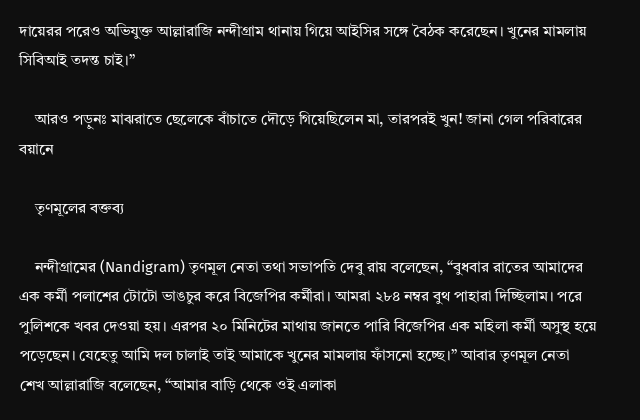দায়েরর পরেও অভিযুক্ত আল্লারাজি নন্দীগ্রাম থানায় গিয়ে আইসির সঙ্গে বৈঠক করেছেন। খুনের মামলায় সিবিআই তদন্ত চাই।”

    আরও পড়ুনঃ মাঝরাতে ছেলেকে বাঁচাতে দৌড়ে গিয়েছিলেন মা, তারপরই খুন! জানা গেল পরিবারের বয়ানে

    তৃণমূলের বক্তব্য

    নন্দীগ্রামের (Nandigram) তৃণমূল নেতা তথা সভাপতি দেবু রায় বলেছেন, “বুধবার রাতের আমাদের এক কর্মী পলাশের টোটো ভাঙচুর করে বিজেপির কর্মীরা। আমরা ২৮৪ নম্বর বুথ পাহারা দিচ্ছিলাম। পরে পুলিশকে খবর দেওয়া হয়। এরপর ২০ মিনিটের মাথায় জানতে পারি বিজেপির এক মহিলা কর্মী অসুস্থ হয়ে পড়েছেন। যেহেতু আমি দল চালাই তাই আমাকে খুনের মামলায় ফাঁসনো হচ্ছে।” আবার তৃণমূল নেতা শেখ আল্লারাজি বলেছেন, “আমার বাড়ি থেকে ওই এলাকা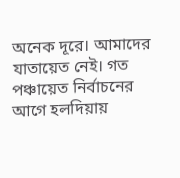অনেক দূরে। আমাদের যাতায়েত নেই। গত পঞ্চায়েত নির্বাচনের আগে হলদিয়ায়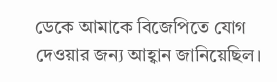ডেকে আমাকে বিজেপিতে যোগ দেওয়ার জন্য আহ্বান জানিয়েছিল।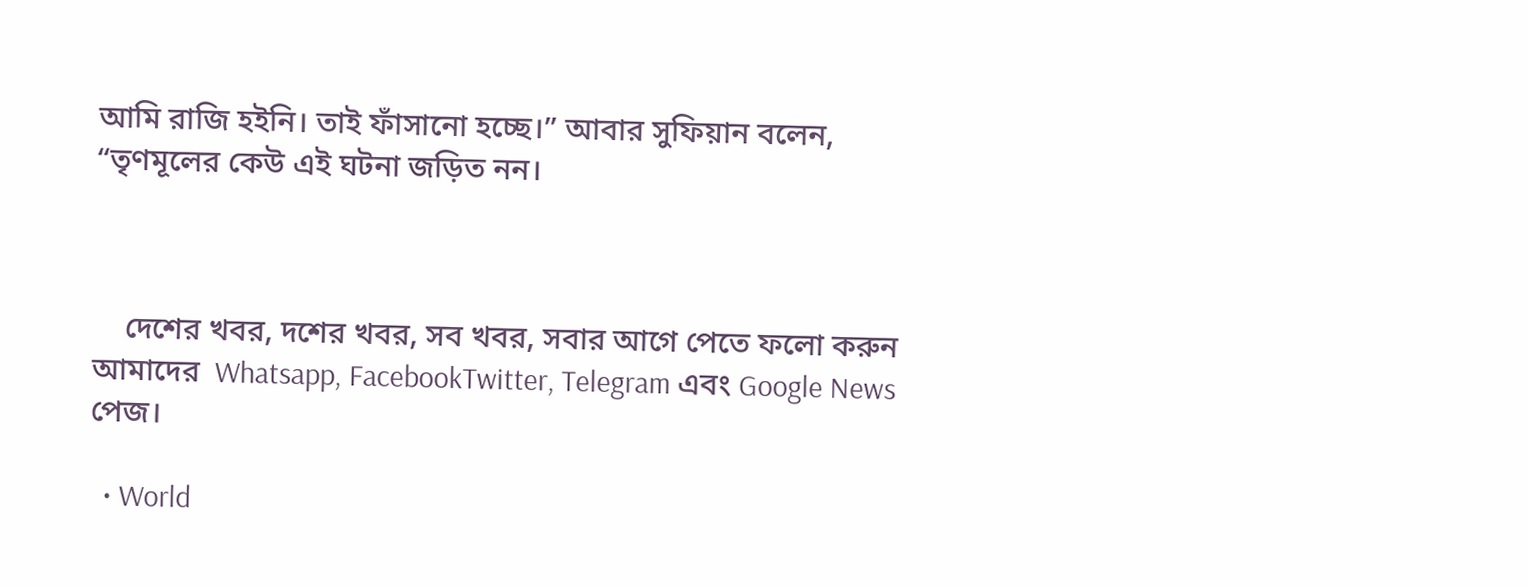আমি রাজি হইনি। তাই ফাঁসানো হচ্ছে।” আবার সুফিয়ান বলেন, “তৃণমূলের কেউ এই ঘটনা জড়িত নন।



    দেশের খবর, দশের খবর, সব খবর, সবার আগে পেতে ফলো করুন আমাদের  Whatsapp, FacebookTwitter, Telegram এবং Google News পেজ।

  • World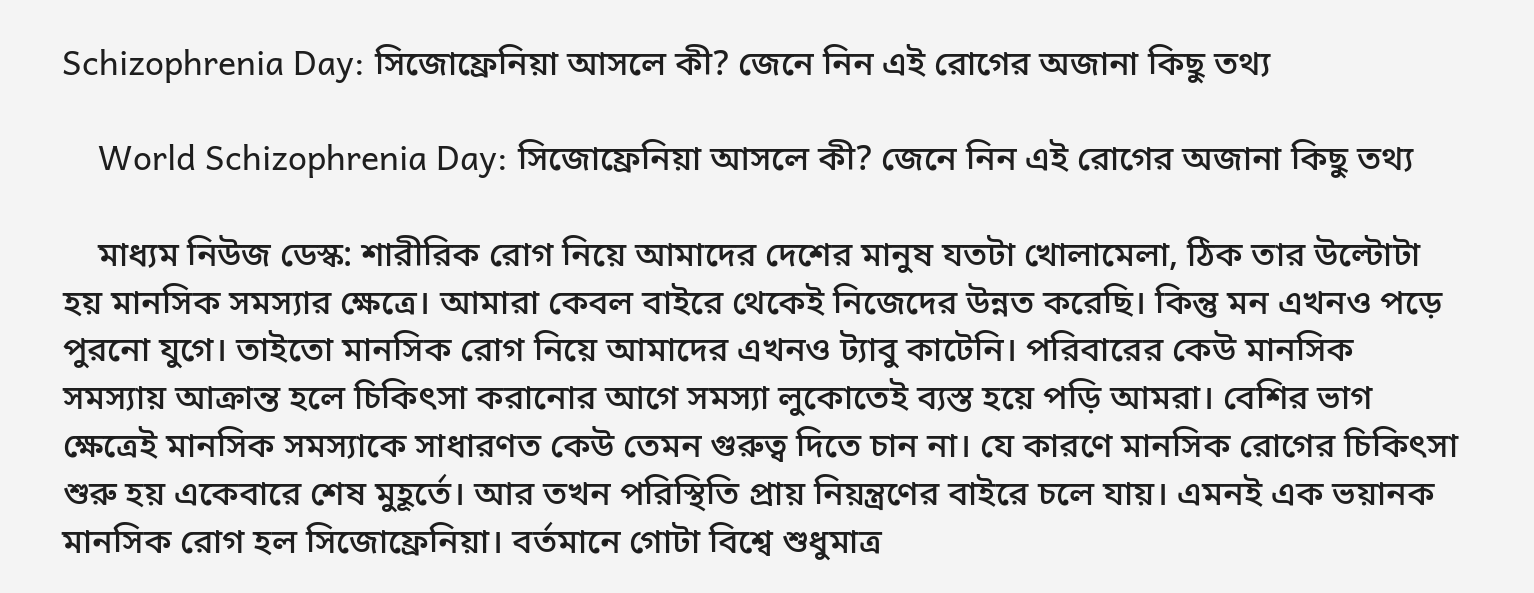Schizophrenia Day: সিজোফ্রেনিয়া আসলে কী? জেনে নিন এই রোগের অজানা কিছু তথ্য

    World Schizophrenia Day: সিজোফ্রেনিয়া আসলে কী? জেনে নিন এই রোগের অজানা কিছু তথ্য

    মাধ্যম নিউজ ডেস্ক: শারীরিক রোগ নিয়ে আমাদের দেশের মানুষ যতটা খোলামেলা, ঠিক তার উল্টোটা হয় মানসিক সমস্যার ক্ষেত্রে। আমারা কেবল বাইরে থেকেই নিজেদের উন্নত করেছি। কিন্তু মন এখনও পড়ে পুরনো যুগে। তাইতো মানসিক রোগ নিয়ে আমাদের এখনও ট্যাবু কাটেনি। পরিবারের কেউ মানসিক সমস্যায় আক্রান্ত হলে চিকিৎসা করানোর আগে সমস্যা লুকোতেই ব্যস্ত হয়ে পড়ি আমরা। বেশির ভাগ ক্ষেত্রেই মানসিক সমস্যাকে সাধারণত কেউ তেমন গুরুত্ব দিতে চান না। যে কারণে মানসিক রোগের চিকিৎসা শুরু হয় একেবারে শেষ মুহূর্তে। আর তখন পরিস্থিতি প্রায় নিয়ন্ত্রণের বাইরে চলে যায়। এমনই এক ভয়ানক মানসিক রোগ হল সিজোফ্রেনিয়া। বর্তমানে গোটা বিশ্বে শুধুমাত্র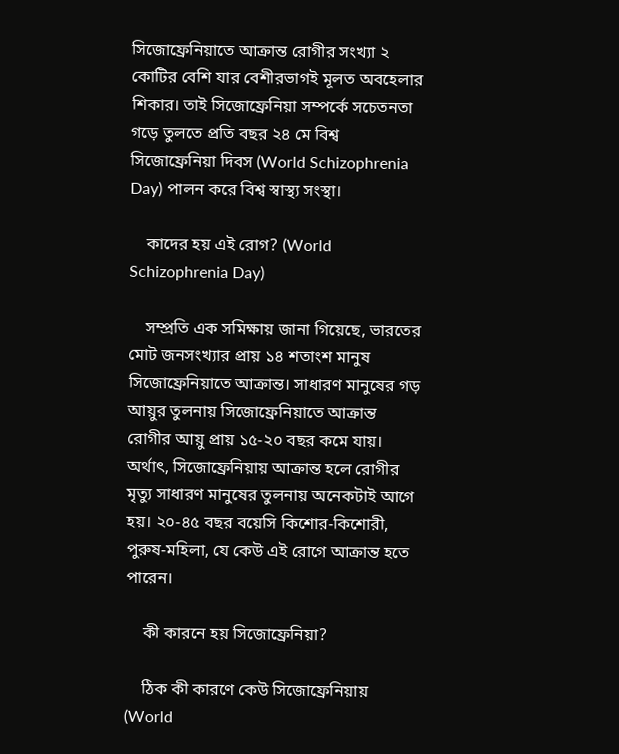সিজোফ্রেনিয়াতে আক্রান্ত রোগীর সংখ্যা ২ কোটির বেশি যার বেশীরভাগই মূলত অবহেলার শিকার। তাই সিজোফ্রেনিয়া সম্পর্কে সচেতনতা গড়ে তুলতে প্রতি বছর ২৪ মে বিশ্ব সিজোফ্রেনিয়া দিবস (World Schizophrenia Day) পালন করে বিশ্ব স্বাস্থ্য সংস্থা।

    কাদের হয় এই রোগ? (World Schizophrenia Day)

    সম্প্রতি এক সমিক্ষায় জানা গিয়েছে, ভারতের মোট জনসংখ্যার প্রায় ১৪ শতাংশ মানুষ সিজোফ্রেনিয়াতে আক্রান্ত। সাধারণ মানুষের গড় আয়ুর তুলনায় সিজোফ্রেনিয়াতে আক্রান্ত রোগীর আয়ু প্রায় ১৫-২০ বছর কমে যায়। অর্থাৎ, সিজোফ্রেনিয়ায় আক্রান্ত হলে রোগীর মৃত্যু সাধারণ মানুষের তুলনায় অনেকটাই আগে হয়। ২০-৪৫ বছর বয়েসি কিশোর-কিশোরী, পুরুষ-মহিলা, যে কেউ এই রোগে আক্রান্ত হতে পারেন।

    কী কারনে হয় সিজোফ্রেনিয়া?

    ঠিক কী কারণে কেউ সিজোফ্রেনিয়ায় (World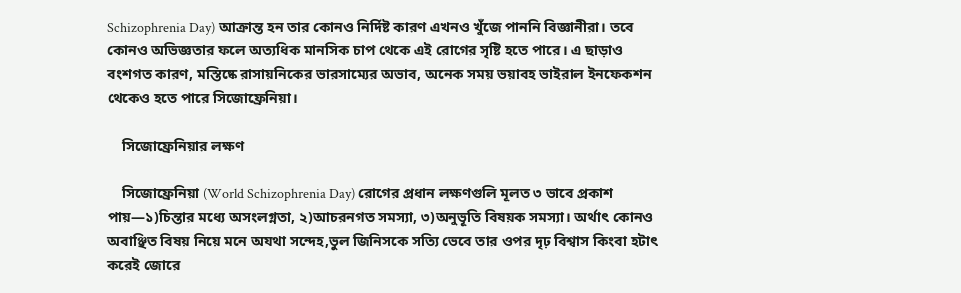Schizophrenia Day) আক্রান্ত হন তার কোনও নির্দিষ্ট কারণ এখনও খুঁজে পাননি বিজ্ঞানীরা। তবে কোনও অভিজ্ঞতার ফলে অত্যধিক মানসিক চাপ থেকে এই রোগের সৃষ্টি হতে পারে। এ ছাড়াও বংশগত কারণ, মস্তিষ্কে রাসায়নিকের ভারসাম্যের অভাব, অনেক সময় ভয়াবহ ভাইরাল ইনফেকশন থেকেও হতে পারে সিজোফ্রেনিয়া।

    সিজোফ্রেনিয়ার লক্ষণ

    সিজোফ্রেনিয়া (World Schizophrenia Day) রোগের প্রধান লক্ষণগুলি মূলত ৩ ভাবে প্রকাশ পায়—১)চিন্তার মধ্যে অসংলগ্নতা, ২)আচরনগত সমস্যা, ৩)অনুভূতি বিষয়ক সমস্যা। অর্থাৎ কোনও অবাঞ্ছিত বিষয় নিয়ে মনে অযথা সন্দেহ,ভুল জিনিসকে সত্যি ভেবে তার ওপর দৃঢ় বিশ্বাস কিংবা হটাৎ করেই জোরে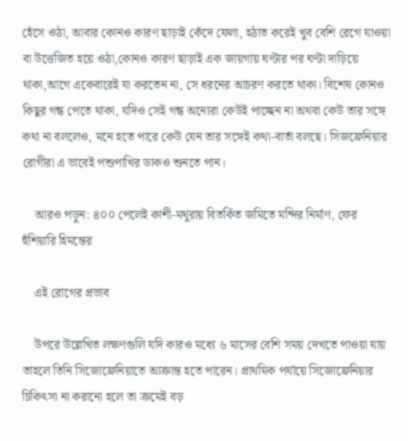হেঁসে ওঠা, আবার কোনও কারণ ছাড়াই কেঁদে ফেলা, হঠাত করেই খুব বেশি রেগে যাওয়া বা উত্তেজিত হয়ে ওঠা,কোনও কারণ ছাড়াই এক জায়গায় ঘণ্টার পর ঘণ্টা দাড়িয়ে থাকা,আগে একেবারেই যা করতেন না, সে ধরনের আচরণ করতে থাকা। বিশেষ কোনও কিছুর গন্ধ পেতে থাকা, যদিও সেই গন্ধ অন্যেরা কেউই পাচ্ছেন না অথবা কেউ তার সঙ্গে কথা না বললেও, মনে হতে পারে কেউ যেন তার সঙ্গেই কথা-বার্তা বলছে। সিজফ্রেনিয়ার রোগীরা এ ভাবেই পশুপাখির ডাকও শুনতে পান।

    আরও পড়ুন: ৪০০ পেলেই কাশী-মথুরায় বিতর্কিত জমিতে মন্দির নির্মাণ, ফের হুঁশিয়ারি হিমন্তের

    এই রোগের প্রভাব

    উপরে উল্লেখিত লক্ষণগুলি যদি কারও মধ্যে ৬ মাসের বেশি সময় দেখতে পাওয়া যায় তাহলে তিনি সিজোফ্রেনিয়াতে আক্রান্ত হতে পারেন। প্রাথমিক পর্যায়ে সিজোফ্রেনিয়ার চিকিৎসা না করানো হলে তা ক্রমেই বড়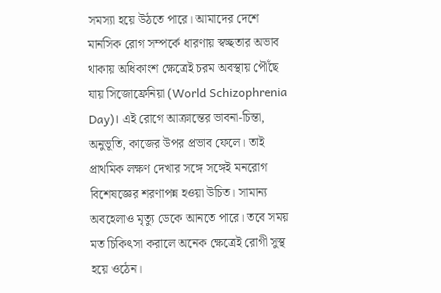সমস্যা হয়ে উঠতে পারে। আমাদের দেশে মানসিক রোগ সম্পর্কে ধারণায় স্বচ্ছতার অভাব থাকায় অধিকাংশ ক্ষেত্রেই চরম অবস্থায় পৌঁছে যায় সিজোফ্রেনিয়া (World Schizophrenia Day)। এই রোগে আক্রান্তের ভাবনা-চিন্তা, অনুভূতি, কাজের উপর প্রভাব ফেলে। তাই প্রাথমিক লক্ষণ দেখার সঙ্গে সঙ্গেই মনরোগ বিশেষজ্ঞের শরণাপন্ন হওয়া উচিত। সামান্য অবহেলাও মৃত্যু ডেকে আনতে পারে। তবে সময় মত চিকিৎসা করালে অনেক ক্ষেত্রেই রোগী সুস্থ হয়ে ওঠেন।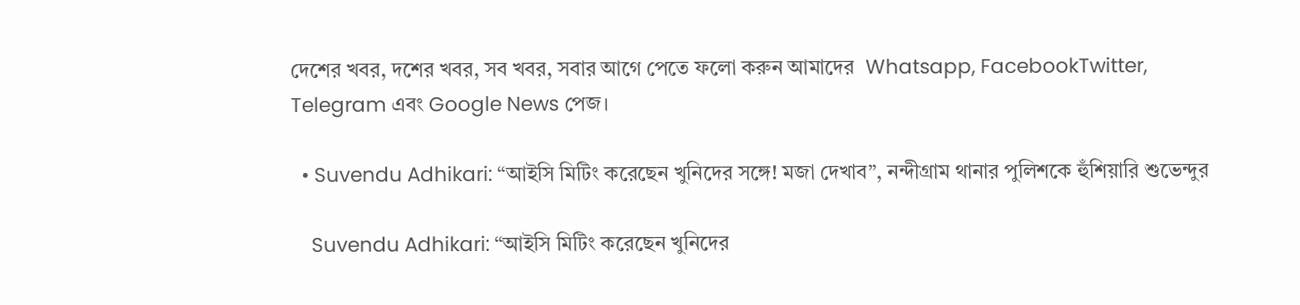দেশের খবর, দশের খবর, সব খবর, সবার আগে পেতে ফলো করুন আমাদের  Whatsapp, FacebookTwitter, Telegram এবং Google News পেজ।

  • Suvendu Adhikari: “আইসি মিটিং করেছেন খুনিদের সঙ্গে! মজা দেখাব”, নন্দীগ্রাম থানার পুলিশকে হুঁশিয়ারি শুভেন্দুর

    Suvendu Adhikari: “আইসি মিটিং করেছেন খুনিদের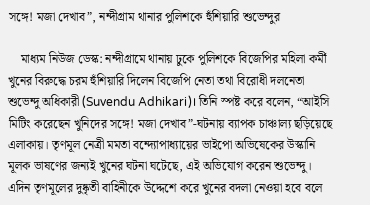সঙ্গে! মজা দেখাব”, নন্দীগ্রাম থানার পুলিশকে হুঁশিয়ারি শুভেন্দুর

    মাধ্যম নিউজ ডেস্ক: নন্দীগ্রামে থানায় ঢুকে পুলিশকে বিজেপির মহিলা কর্মী খুনের বিরুদ্ধে চরম হুঁশিয়ারি দিলেন বিজেপি নেতা তথা বিরোধী দলনেতা শুভেন্দু অধিকারী (Suvendu Adhikari)। তিনি স্পষ্ট করে বলেন, “আইসি মিটিং করেছেন খুনিদের সঙ্গে! মজা দেখাব”-ঘটনায় ব্যাপক চাঞ্চাল্য ছড়িয়েছে এলাকায়। তৃণমূল নেত্রী মমতা বন্দ্যোপাধ্যায়ের ভাইপো অভিষেকের উস্কানি মূলক ভাষণের জন্যই খুনের ঘটনা ঘটেছে, এই অভিযোগ করেন শুভেন্দু। এদিন তৃণমূলের দুষ্কৃতী বাহিনীকে উদ্দেশে করে খুনের বদলা নেওয়া হবে বলে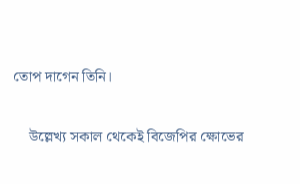তোপ দাগেন তিনি।

    উল্লেখ্য সকাল থেকেই বিজেপির ক্ষোভের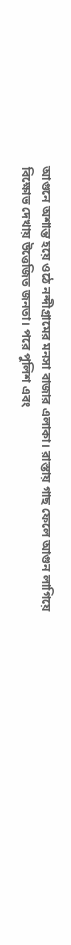আগুনে অশান্ত হয়ে ওঠে নন্দীগ্রামের মনসা বাজার এলাকা। রাস্তায় গাছ ফেলে আগুন লাগিয়ে বিক্ষোভ দেখায় উত্তেজিত জনতা। পরে পুলিশ এবং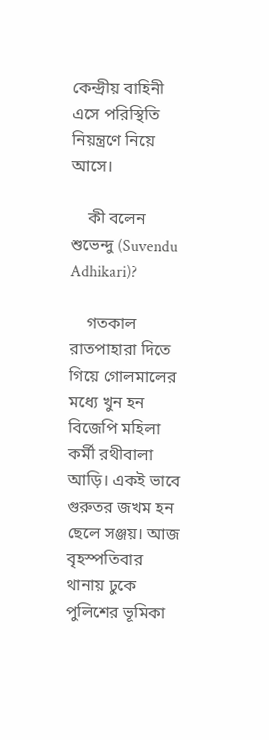কেন্দ্রীয় বাহিনী এসে পরিস্থিতি নিয়ন্ত্রণে নিয়ে আসে।

    কী বলেন শুভেন্দু (Suvendu Adhikari)?

    গতকাল রাতপাহারা দিতে গিয়ে গোলমালের মধ্যে খুন হন বিজেপি মহিলা কর্মী রথীবালা আড়ি। একই ভাবে গুরুতর জখম হন ছেলে সঞ্জয়। আজ বৃহস্পতিবার থানায় ঢুকে পুলিশের ভূমিকা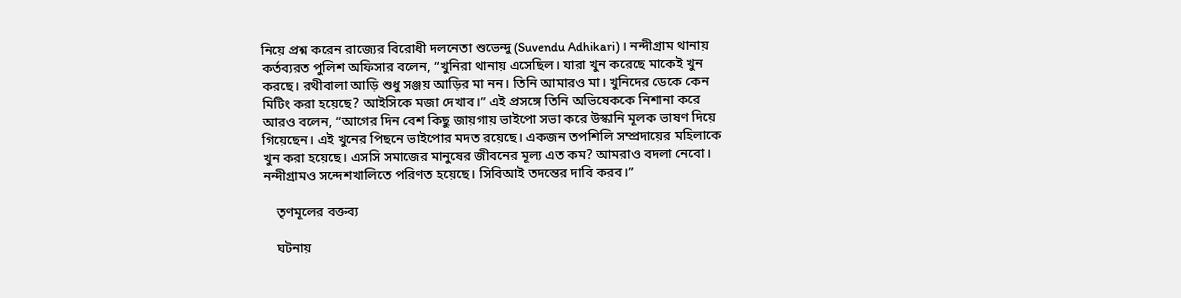নিয়ে প্রশ্ন করেন রাজ্যের বিরোধী দলনেতা শুভেন্দু (Suvendu Adhikari)। নন্দীগ্রাম থানায় কর্তব্যরত পুলিশ অফিসার বলেন, “খুনিরা থানায় এসেছিল। যারা খুন করেছে মাকেই খুন করছে। রথীবালা আড়ি শুধু সঞ্জয় আড়ির মা নন। তিনি আমারও মা। খুনিদের ডেকে কেন মিটিং করা হয়েছে? আইসিকে মজা দেখাব।” এই প্রসঙ্গে তিনি অভিষেককে নিশানা করে আরও বলেন, “আগের দিন বেশ কিছু জায়গায় ভাইপো সভা করে উস্কানি মূলক ভাষণ দিয়ে গিয়েছেন। এই খুনের পিছনে ভাইপোর মদত রয়েছে। একজন তপশিলি সম্প্রদায়ের মহিলাকে খুন করা হয়েছে। এসসি সমাজের মানুষের জীবনের মূল্য এত কম? আমরাও বদলা নেবো। নন্দীগ্রামও সন্দেশখালিতে পরিণত হয়েছে। সিবিআই তদন্তের দাবি করব।”

    তৃণমূলের বক্তব্য

    ঘটনায়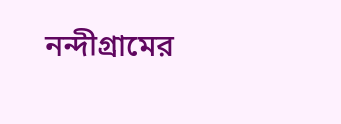নন্দীগ্রামের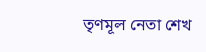তৃণমূল নেতা শেখ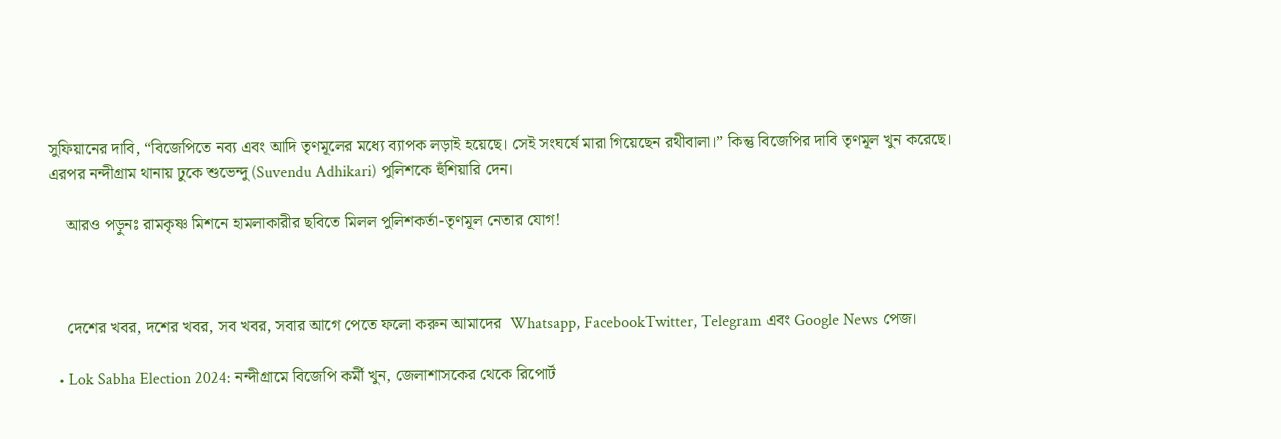সুফিয়ানের দাবি, “বিজেপিতে নব্য এবং আদি তৃণমূলের মধ্যে ব্যাপক লড়াই হয়েছে। সেই সংঘর্ষে মারা গিয়েছেন রথীবালা।” কিন্তু বিজেপির দাবি তৃণমূল খুন করেছে। এরপর নন্দীগ্রাম থানায় ঢুকে শুভেন্দু (Suvendu Adhikari) পুলিশকে হুঁশিয়ারি দেন।

    আরও পড়ুনঃ রামকৃষ্ণ মিশনে হামলাকারীর ছবিতে মিলল পুলিশকর্তা-তৃণমূল নেতার যোগ!



    দেশের খবর, দশের খবর, সব খবর, সবার আগে পেতে ফলো করুন আমাদের  Whatsapp, FacebookTwitter, Telegram এবং Google News পেজ।

  • Lok Sabha Election 2024: নন্দীগ্রামে বিজেপি কর্মী খুন, জেলাশাসকের থেকে রিপোর্ট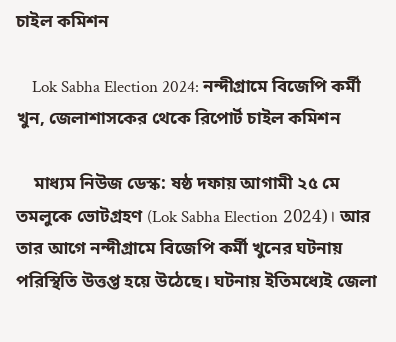চাইল কমিশন

    Lok Sabha Election 2024: নন্দীগ্রামে বিজেপি কর্মী খুন, জেলাশাসকের থেকে রিপোর্ট চাইল কমিশন

    মাধ্যম নিউজ ডেস্ক: ষষ্ঠ দফায় আগামী ২৫ মে তমলুকে ভোটগ্রহণ (Lok Sabha Election 2024)। আর তার আগে নন্দীগ্রামে বিজেপি কর্মী খুনের ঘটনায় পরিস্থিতি উত্তপ্ত হয়ে উঠেছে। ঘটনায় ইতিমধ্যেই জেলা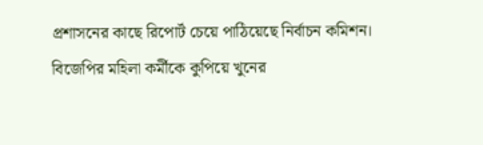প্রশাসনের কাছে রিপোর্ট চেয়ে পাঠিয়েছে নির্বাচন কমিশন। বিজেপির মহিলা কর্মীকে কুপিয়ে খুনের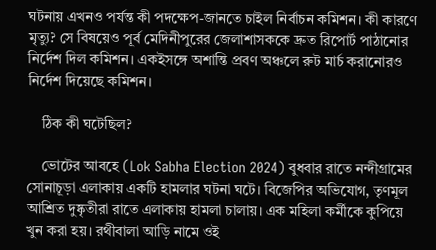ঘটনায় এখনও পর্যন্ত কী পদক্ষেপ-জানতে চাইল নির্বাচন কমিশন। কী কারণে মৃত্যু? সে বিষয়েও পূর্ব মেদিনীপুরের জেলাশাসককে দ্রুত রিপোর্ট পাঠানোর নির্দেশ দিল কমিশন। একইসঙ্গে অশান্তি প্রবণ অঞ্চলে রুট মার্চ করানোরও নির্দেশ দিয়েছে কমিশন।

    ঠিক কী ঘটেছিল?

    ভোটের আবহে (Lok Sabha Election 2024) বুধবার রাতে নন্দীগ্রামের সোনাচূড়া এলাকায় একটি হামলার ঘটনা ঘটে। বিজেপির অভিযোগ, তৃণমূল আশ্রিত দুষ্কৃতীরা রাতে এলাকায় হামলা চালায়। এক মহিলা কর্মীকে কুপিয়ে খুন করা হয়। রথীবালা আড়ি নামে ওই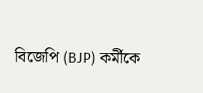বিজেপি (BJP) কর্মীকে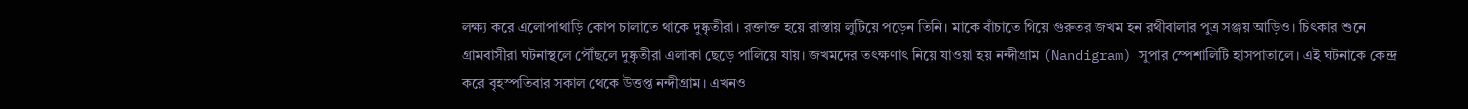লক্ষ্য করে এলোপাথাড়ি কোপ চালাতে থাকে দুষ্কৃতীরা। রক্তাক্ত হয়ে রাস্তায় লুটিয়ে পড়েন তিনি। মাকে বাঁচাতে গিয়ে গুরুতর জখম হন রথীবালার পুত্র সঞ্জয় আড়িও। চিৎকার শুনে গ্রামবাসীরা ঘটনাস্থলে পৌঁছলে দুষ্কৃতীরা এলাকা ছেড়ে পালিয়ে যায়। জখমদের তৎক্ষণাৎ নিয়ে যাওয়া হয় নন্দীগ্রাম (Nandigram) সুপার স্পেশালিটি হাসপাতালে। এই ঘটনাকে কেন্দ্র করে বৃহস্পতিবার সকাল থেকে উত্তপ্ত নন্দীগ্রাম। এখনও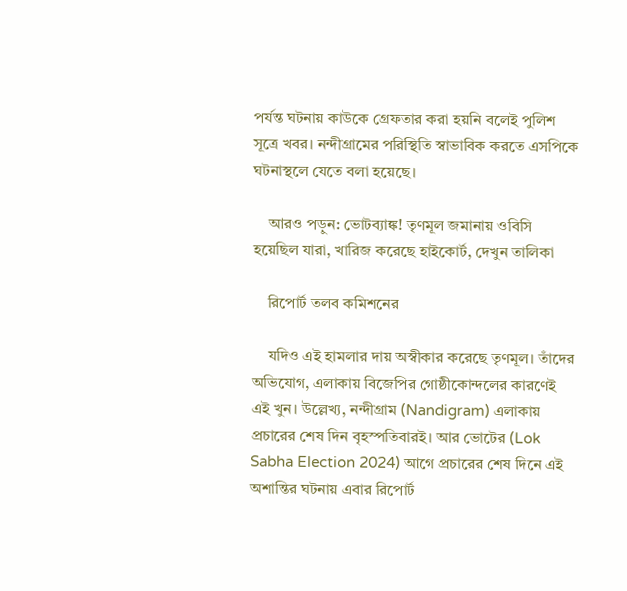পর্যন্ত ঘটনায় কাউকে গ্রেফতার করা হয়নি বলেই পুলিশ সূত্রে খবর। নন্দীগ্রামের পরিস্থিতি স্বাভাবিক করতে এসপিকে ঘটনাস্থলে যেতে বলা হয়েছে।

    আরও পড়ুন: ভোটব্যাঙ্ক! তৃণমূল জমানায় ওবিসি হয়েছিল যারা, খারিজ করেছে হাইকোর্ট, দেখুন তালিকা

    রিপোর্ট তলব কমিশনের

    যদিও এই হামলার দায় অস্বীকার করেছে তৃণমূল। তাঁদের অভিযোগ, এলাকায় বিজেপির গোষ্ঠীকোন্দলের কারণেই এই খুন। উল্লেখ্য, নন্দীগ্রাম (Nandigram) এলাকায় প্রচারের শেষ দিন বৃহস্পতিবারই। আর ভোটের (Lok Sabha Election 2024) আগে প্রচারের শেষ দিনে এই অশান্তির ঘটনায় এবার রিপোর্ট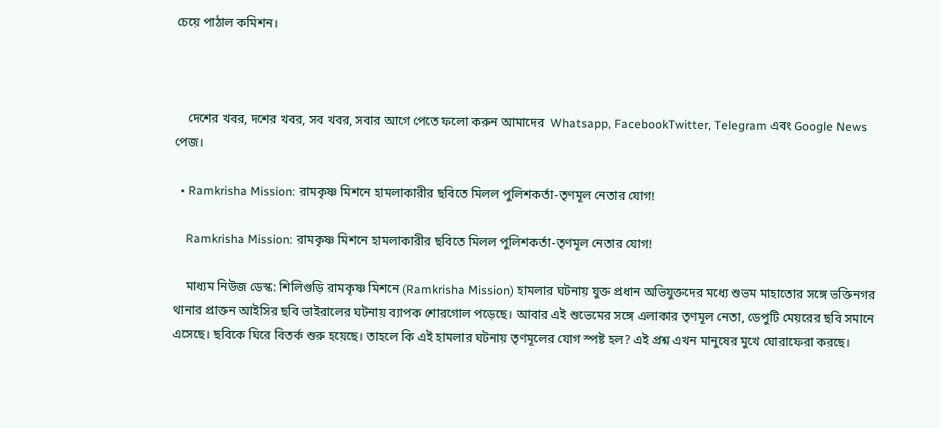চেয়ে পাঠাল কমিশন।



    দেশের খবর, দশের খবর, সব খবর, সবার আগে পেতে ফলো করুন আমাদের  Whatsapp, FacebookTwitter, Telegram এবং Google News পেজ।

  • Ramkrisha Mission: রামকৃষ্ণ মিশনে হামলাকারীর ছবিতে মিলল পুলিশকর্তা-তৃণমূল নেতার যোগ!

    Ramkrisha Mission: রামকৃষ্ণ মিশনে হামলাকারীর ছবিতে মিলল পুলিশকর্তা-তৃণমূল নেতার যোগ!

    মাধ্যম নিউজ ডেস্ক: শিলিগুড়ি রামকৃষ্ণ মিশনে (Ramkrisha Mission) হামলার ঘটনায় যুক্ত প্রধান অভিযুক্তদের মধ্যে শুভম মাহাতোর সঙ্গে ভক্তিনগর থানার প্রাক্তন আইসির ছবি ভাইরালের ঘটনায় ব্যাপক শোরগোল পড়েছে। আবার এই শুভেমের সঙ্গে এলাকার তৃণমূল নেতা, ডেপুটি মেয়রের ছবি সমানে এসেছে। ছবিকে ঘিরে বিতর্ক শুরু হয়েছে। তাহলে কি এই হামলার ঘটনায় তৃণমূলের যোগ স্পষ্ট হল? এই প্রশ্ন এখন মানুষের মুখে ঘোরাফেরা করছে।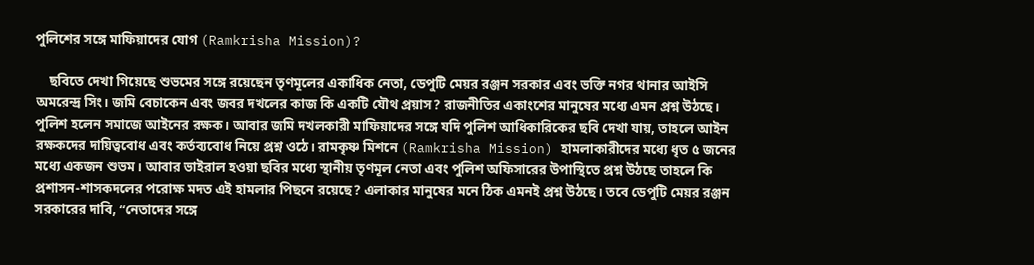পুলিশের সঙ্গে মাফিয়াদের যোগ (Ramkrisha Mission)?

    ছবিতে দেখা গিয়েছে শুভমের সঙ্গে রয়েছেন তৃণমূলের একাধিক নেতা, ডেপুটি মেয়র রঞ্জন সরকার এবং ভক্তি নগর থানার আইসি অমরেন্দ্র সিং। জমি বেচাকেন এবং জবর দখলের কাজ কি একটি যৌথ প্রয়াস? রাজনীতির একাংশের মানুষের মধ্যে এমন প্রশ্ন উঠছে। পুলিশ হলেন সমাজে আইনের রক্ষক। আবার জমি দখলকারী মাফিয়াদের সঙ্গে যদি পুলিশ আধিকারিকের ছবি দেখা যায়, তাহলে আইন রক্ষকদের দায়িত্ববোধ এবং কর্তব্যবোধ নিয়ে প্রশ্ন ওঠে। রামকৃষ্ণ মিশনে (Ramkrisha Mission) হামলাকারীদের মধ্যে ধৃত ৫ জনের মধ্যে একজন শুভম। আবার ভাইরাল হওয়া ছবির মধ্যে স্থানীয় তৃণমূল নেতা এবং পুলিশ অফিসারের উপাস্থিতে প্রশ্ন উঠছে তাহলে কি প্রশাসন-শাসকদলের পরোক্ষ মদত এই হামলার পিছনে রয়েছে? এলাকার মানুষের মনে ঠিক এমনই প্রশ্ন উঠছে। তবে ডেপুটি মেয়র রঞ্জন সরকারের দাবি, “নেতাদের সঙ্গে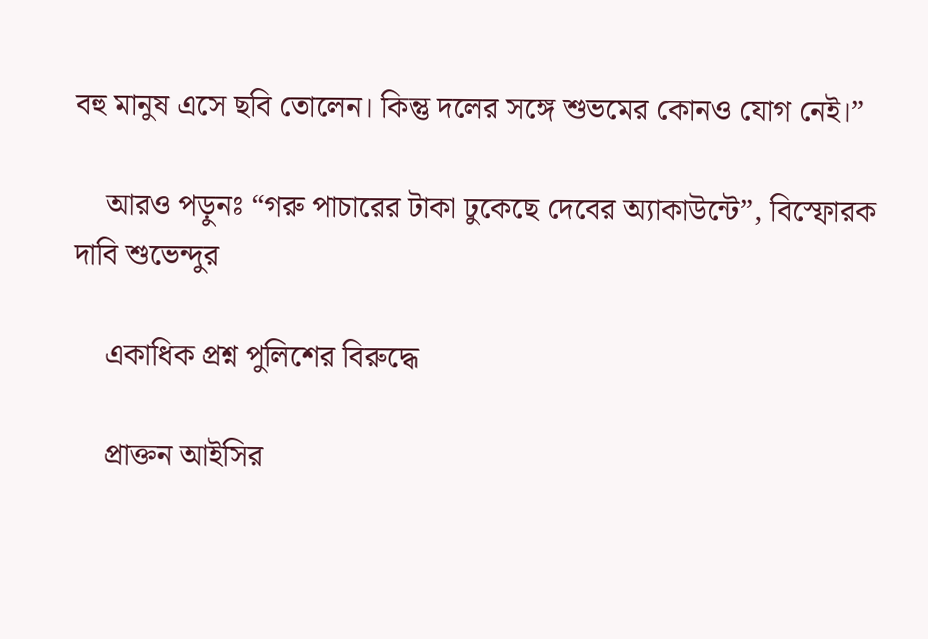বহু মানুষ এসে ছবি তোলেন। কিন্তু দলের সঙ্গে শুভমের কোনও যোগ নেই।”

    আরও পড়ুনঃ “গরু পাচারের টাকা ঢুকেছে দেবের অ্যাকাউন্টে”, বিস্ফোরক দাবি শুভেন্দুর

    একাধিক প্রশ্ন পুলিশের বিরুদ্ধে

    প্রাক্তন আইসির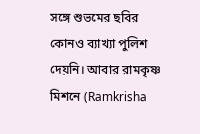সঙ্গে শুভমের ছবির কোনও ব্যাখ্যা পুলিশ দেয়নি। আবার রামকৃষ্ণ মিশনে (Ramkrisha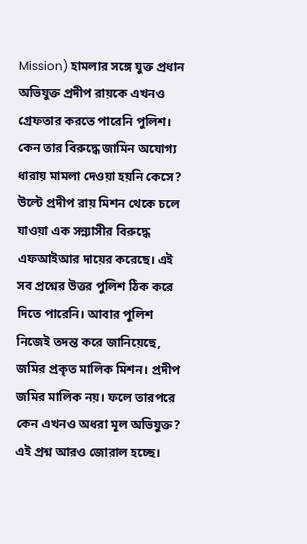Mission) হামলার সঙ্গে যুক্ত প্রধান অভিযুক্ত প্রদীপ রায়কে এখনও গ্রেফতার করতে পারেনি পুলিশ। কেন তার বিরুদ্ধে জামিন অযোগ্য ধারায় মামলা দেওয়া হয়নি কেসে? উল্টে প্রদীপ রায় মিশন থেকে চলে যাওয়া এক সন্ন্যাসীর বিরুদ্ধে এফআইআর দায়ের করেছে। এই সব প্রশ্নের উত্তর পুলিশ ঠিক করে দিতে পারেনি। আবার পুলিশ নিজেই তদন্ত করে জানিয়েছে, জমির প্রকৃত মালিক মিশন। প্রদীপ জমির মালিক নয়। ফলে তারপরে কেন এখনও অধরা মূল অভিযুক্ত? এই প্রশ্ন আরও জোরাল হচ্ছে।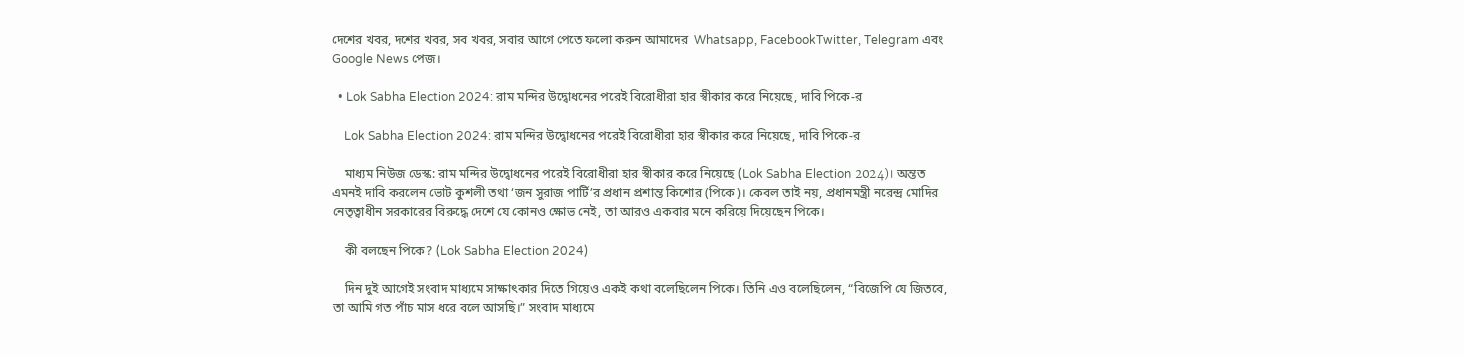দেশের খবর, দশের খবর, সব খবর, সবার আগে পেতে ফলো করুন আমাদের  Whatsapp, FacebookTwitter, Telegram এবং Google News পেজ।

  • Lok Sabha Election 2024: রাম মন্দির উদ্বোধনের পরেই বিরোধীরা হার স্বীকার করে নিয়েছে, দাবি পিকে-র

    Lok Sabha Election 2024: রাম মন্দির উদ্বোধনের পরেই বিরোধীরা হার স্বীকার করে নিয়েছে, দাবি পিকে-র

    মাধ্যম নিউজ ডেস্ক: রাম মন্দির উদ্বোধনের পরেই বিরোধীরা হার স্বীকার করে নিয়েছে (Lok Sabha Election 2024)। অন্তত এমনই দাবি করলেন ভোট কুশলী তথা ‘জন সুরাজ পার্টি’র প্রধান প্রশান্ত কিশোর (পিকে)। কেবল তাই নয়, প্রধানমন্ত্রী নরেন্দ্র মোদির নেতৃত্বাধীন সরকারের বিরুদ্ধে দেশে যে কোনও ক্ষোভ নেই, তা আরও একবার মনে করিয়ে দিয়েছেন পিকে।

    কী বলছেন পিকে? (Lok Sabha Election 2024)

    দিন দুই আগেই সংবাদ মাধ্যমে সাক্ষাৎকার দিতে গিয়েও একই কথা বলেছিলেন পিকে। তিনি এও বলেছিলেন, “বিজেপি যে জিতবে, তা আমি গত পাঁচ মাস ধরে বলে আসছি।” সংবাদ মাধ্যমে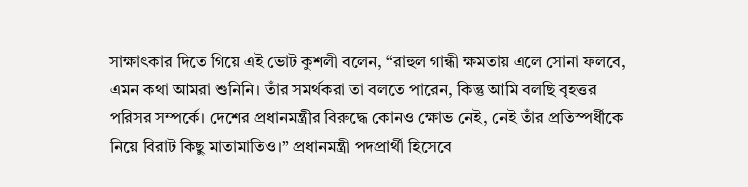সাক্ষাৎকার দিতে গিয়ে এই ভোট কুশলী বলেন, “রাহুল গান্ধী ক্ষমতায় এলে সোনা ফলবে, এমন কথা আমরা শুনিনি। তাঁর সমর্থকরা তা বলতে পারেন, কিন্তু আমি বলছি বৃহত্তর পরিসর সম্পর্কে। দেশের প্রধানমন্ত্রীর বিরুদ্ধে কোনও ক্ষোভ নেই, নেই তাঁর প্রতিস্পর্ধীকে নিয়ে বিরাট কিছু মাতামাতিও।” প্রধানমন্ত্রী পদপ্রার্থী হিসেবে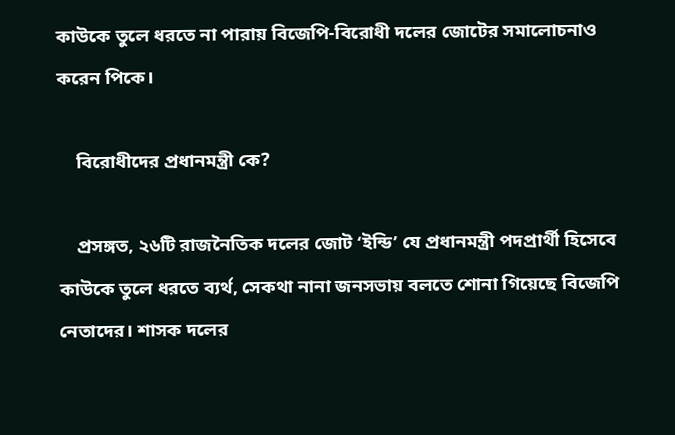কাউকে তুলে ধরতে না পারায় বিজেপি-বিরোধী দলের জোটের সমালোচনাও করেন পিকে।

    বিরোধীদের প্রধানমন্ত্রী কে?

    প্রসঙ্গত, ২৬টি রাজনৈতিক দলের জোট ‘ইন্ডি’ যে প্রধানমন্ত্রী পদপ্রার্থী হিসেবে কাউকে তুলে ধরতে ব্যর্থ, সেকথা নানা জনসভায় বলতে শোনা গিয়েছে বিজেপি নেতাদের। শাসক দলের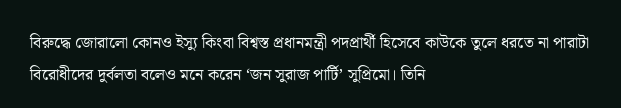বিরুদ্ধে জোরালো কোনও ইস্যু কিংবা বিশ্বস্ত প্রধানমন্ত্রী পদপ্রার্থী হিসেবে কাউকে তুলে ধরতে না পারাটা বিরোধীদের দুর্বলতা বলেও মনে করেন ‘জন সুরাজ পার্টি’ সুপ্রিমো। তিনি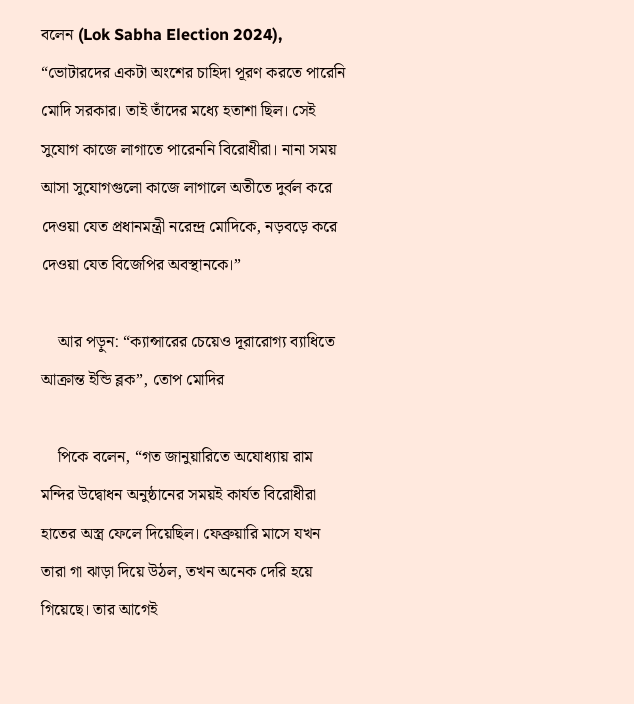বলেন (Lok Sabha Election 2024), “ভোটারদের একটা অংশের চাহিদা পূরণ করতে পারেনি মোদি সরকার। তাই তাঁদের মধ্যে হতাশা ছিল। সেই সুযোগ কাজে লাগাতে পারেননি বিরোধীরা। নানা সময় আসা সুযোগগুলো কাজে লাগালে অতীতে দুর্বল করে দেওয়া যেত প্রধানমন্ত্রী নরেন্দ্র মোদিকে, নড়বড়ে করে দেওয়া যেত বিজেপির অবস্থানকে।”

    আর পড়ুন: “ক্যান্সারের চেয়েও দূরারোগ্য ব্যাধিতে আক্রান্ত ইন্ডি ব্লক”, তোপ মোদির

    পিকে বলেন, “গত জানুয়ারিতে অযোধ্যায় রাম মন্দির উদ্বোধন অনুষ্ঠানের সময়ই কার্যত বিরোধীরা হাতের অস্ত্র ফেলে দিয়েছিল। ফেব্রুয়ারি মাসে যখন তারা গা ঝাড়া দিয়ে উঠল, তখন অনেক দেরি হয়ে গিয়েছে। তার আগেই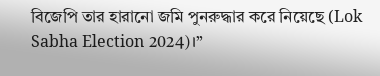বিজেপি তার হারানো জমি পুনরুদ্ধার করে নিয়েছে (Lok Sabha Election 2024)।”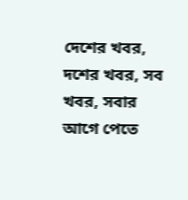দেশের খবর, দশের খবর, সব খবর, সবার আগে পেতে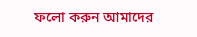ফলো করুন আমাদের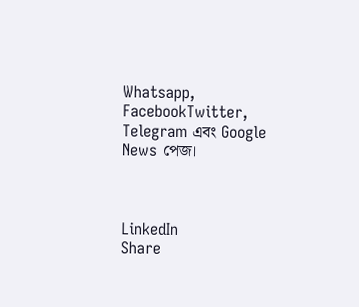Whatsapp, FacebookTwitter, Telegram এবং Google News পেজ।



LinkedIn
Share